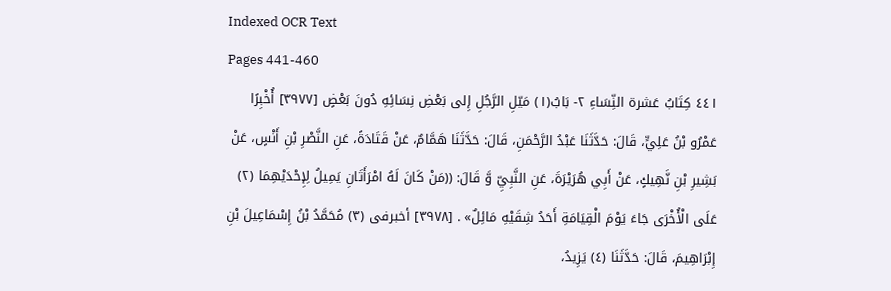Indexed OCR Text
Pages 441-460
٤٤١ كِتَابُ عَشرة النِّسَاءِ ٢- بَابُ(١) مَیّلِ الرَّجُلِ إِلی بَعْضِ نِسَائِهِ دُونَ بَعْضٍ [٣٩٧٧] أُخْبِرًا عَمْرُو بْنُ عَلِيٍّ، قَالَ: حَدَّثَنَا عَبْدُ الرَّحْمَنِ، قَالَ: حَدَّثَنَا هَمَّامٌ، عَنْ قَتَادَةً، عَنِ النَّصْرِ بْنِ أَنْسٍ، عَنْ بَشِيرِ بْنِ نَّهِيكٍ، عَنْ أَبِي هُرَيْرَةَ، عَنِ النَّبِيِّ وَّ قَالَ: ((مَنْ كَانَ لَهُ امْرَأَتَانِ يَمِيلُ لِإِحْدَيْهِمَا (٢) عَلَى الْأُخْرَى جَاءَ يَوْمَ الْقِيَامَةِ أَحَدُ شِقَيْهِ مَائِلٌ» . [٣٩٧٨] أخبرفى (٣) مُحَمَّدُ بْنُ إِسْمَاعِيلَ بْنِ إِبْرَاهِيمَ، قَالَ: حَدَّثَنَا (٤) يَزِيدُ،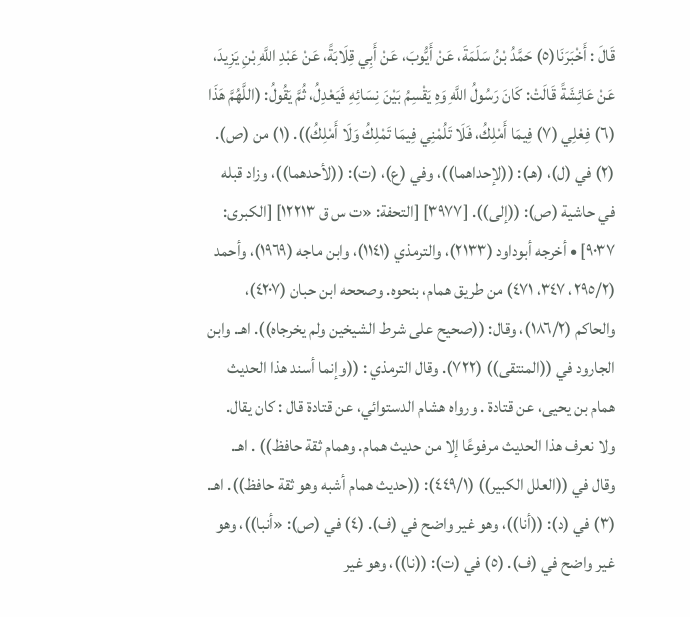قَالَ : أَخْبَرَنَا(٥) حَمَّدُ بْنُ سَلَمَةَ، عَنْ أَيُّوبَ، عَنْ أَبِي قِلَابَةً، عَنْ عَبْدِ اللَّهِ بْنِ يَزِيدَ، عَنْ عَائِشَةً قَالَتْ: كَانَ رَسُولُ اللَّهِ وَهِ يَقْسِمُ بَيْنَ نِسَائِهِ فَيَعْدِلُ، ثُمَّ يَقُولُ: (اللَّهُمَّ هَذَا (٦) فِعْلِي (٧) فِيمَا أَمْلِكُ، فَلَا تَلُمْنِي فِيمَا تَمْلِكُ وَلَا أَمْلِكُ)). (١) من (ص). (٢) في (ل)، (هـ): ((لإحداهما))، وفي (ع)، (ت): ((لأحدهما))، وزاد قبله في حاشية (ص): ((إلى)). [٣٩٧٧] [التحفة: «ت س ق ١٢٢١٣] [الكبرى: ٩٠٣٧] • أخرجه أبوداود (٢١٣٣)، والترمذي (١١٤١)، وابن ماجه (١٩٦٩)، وأحمد (٢٩٥/٢، ٣٤٧، ٤٧١) من طريق همام، بنحوه. وصححه ابن حبان (٤٢٠٧)، والحاكم (١٨٦/٢)، وقال: ((صحيح على شرط الشيخين ولم يخرجاه)). اهـ. وابن الجارود في ((المنتقى)) (٧٢٢). وقال الترمذي : ((وإنما أسند هذا الحديث همام بن يحيى، عن قتادة . ورواه هشام الدستوائي، عن قتادة قال : كان يقال. ولا نعرف هذا الحديث مرفوعًا إلا من حديث همام. وهمام ثقة حافظ)) . اهـ. وقال في ((العلل الكبير)) (٤٤٩/١): ((حديث همام أشبه وهو ثقة حافظ)). اهـ. (٣) في (د): ((أنا))، وهو غير واضح في (ف). (٤) في (ص): «أنبا))، وهو غير واضح في (ف). (٥) في (ت): ((نا))، وهو غير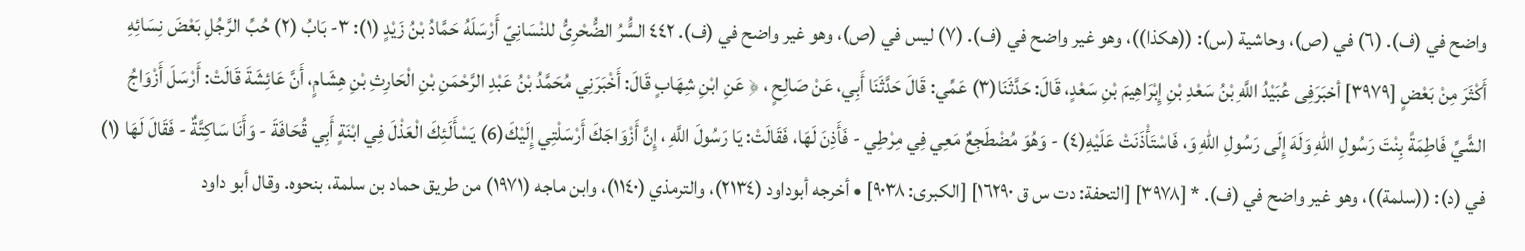واضح في (ف). (٦) في (ص)، وحاشية (س): ((هكذا))، وهو غير واضح في (ف). (٧) لیس في (ص)، وهو غير واضح في (ف). ٤٤٢ السَُّرُ الضُّحْرِىُّ للنْسَانِيّ أَرْسَلَهُ حَمَّادُ بْنُ زَيْدٍ (١): ٣- بَابُ (٢) حُبِّ الرَّجُلِ بَعْضَ نِسَائِهِ أَكْثَرَ مِنْ بَعْضٍ [٣٩٧٩] أخبَرَفِى عُبَيْدُ اللَّهِ بْنُ سَعْدِ بْنِ إِبْرَاهِيمَ بْنِ سَعْدٍ، قَالَ: حَدَّثَنَا(٣) عَمِّي: قَالَ حَدَّثَنَا أَبِي، عَنْ صَالِحٍ ، ﴿ عَنِ ابْنِ شِهَابٍ قَالَ: أَخْبَرَنِي مُحَمَّدُ بْنُ عَبْدِ الرَّحْمَنِ بْنِ الْحَارِثِ بْنِ هِشَامٍ، أَنَّ عَائِشَةَ قَالَتْ: أَرْسَلَ أَزْوَاجُ الشَّيِّ فَاطِمَةً بِنْتَ رَسُولِ اللّهِ وَلَهَ إِلَى رَسُولِ اللهِ وَ، فَاسْتَأْذَنَتْ عَلَيْهِ(٤) - وَهُوَ مُضْطَجِعٌ مَعِي فِي مِرْطِي - فَأَذِنَ لَهَا، فَقَالَتْ: يَا رَسُولَ اللَّهِ ، إِنَّ أَزْوَاجَكَ أَرْسَلْتِي إِلَيْكَ(6) يَسْأَلَئِكَ الْعَذْلَ فِي ابْنَةٍ أَبِي قُحَافَةَ - وَأَنَا سَاكِتَّةٌ - فَقَالَ لَهَا (١) في (د): ((سلمة))، وهو غير واضح في (ف). * [٣٩٧٨] [التحفة: دت س ق ١٦٢٩٠] [الكبرى: ٩٠٣٨] • أخرجه أبوداود (٢١٣٤)، والترمذي (١١٤٠)، وابن ماجه (١٩٧١) من طريق حماد بن سلمة، بنحوه. وقال أبو داود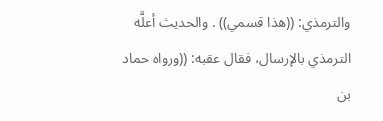والترمذي: ((هذا قسمي)) . والحديث أعلَّه الترمذي بالإرسال، فقال عقبه: ((ورواه حماد بن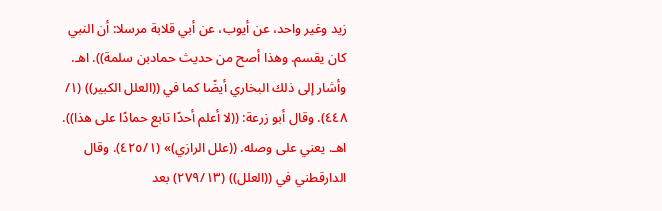زيد وغير واحد، عن أيوب، عن أبي قلابة مرسلا: أن النبي كان يقسم. وهذا أصح من حديث حمادبن سلمة)). اهـ. وأشار إلى ذلك البخاري أيضًا كما في ((العلل الكبير)) (١/ ٤٤٨). وقال أبو زرعة: ((لا أعلم أحدًا تابع حمادًا على هذا)). اهـ. يعني على وصله. ((علل الرازي)» (٤٢٥/١). وقال الدارقطني في ((العلل)) (٢٧٩/١٣) بعد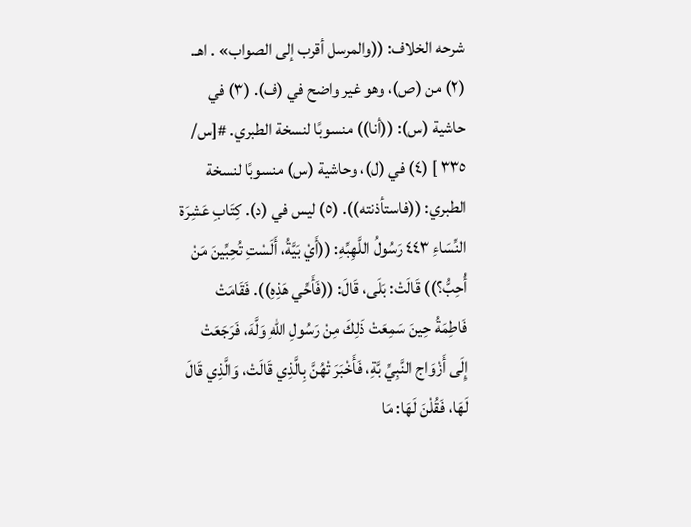شرحه الخلاف: ((والمرسل أقرب إلى الصواب» . اهـ. (٢) من (ص)، وهو غير واضح في (ف). (٣) في حاشية (س): ((أنا)) منسوبًا لنسخة الطبري. #[س/ ٣٣٥ ] (٤) في (ل)، وحاشية (س) منسوبًا لنسخة الطبري: ((فاستأذنته)). (٥) ليس في (د). كِتَابِ عَشِرَة النِّسَاءِ ٤٤٣ رَسُولُ اللَّهِبِّهِ: ((أَيْ بَيَّةُ، أَلَسْتِ تُحِبِّينَ مَنْ أُحِبُّ؟)) قَالَتْ: بَلَى، قَالَ: ((فَأَحِّي هَذِهِ)). فَقَامَتْ فَاطِمَةُ حِينَ سَمِعَتْ ذَلِكَ مِنْ رَسُولِ اللّهِ وَلَّهَ، فَرَجَعَتْ إِلَى أَزْوَاج النَّبِيِّ بَّةِ، فَأَخْبَرَ تْهُنَّ بِالَّذِي قَالَتْ، وَالَّذِي قَالَ لَهَا، فَقُلْنَ لَهَا: مَا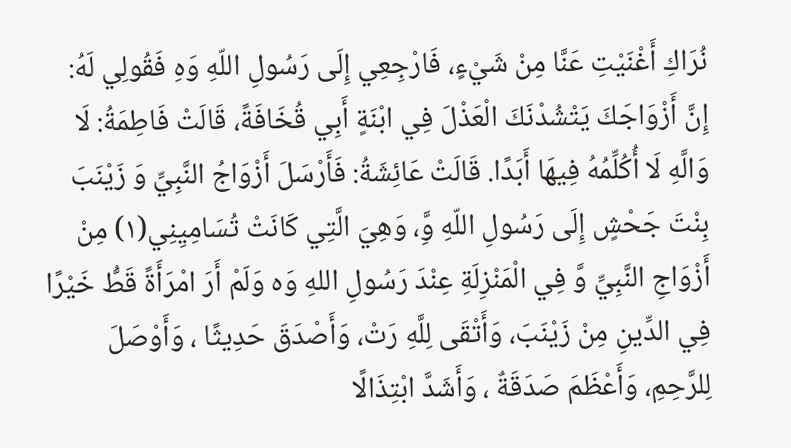نُرَاكِ أَغْنَيْتِ عَنَّا مِنْ شَيْءٍ، فَارْجِعِي إِلَى رَسُولِ اللّهِ وَهِ فَقُولِي لَهُ: إِنَّ أَزْوَاجَكَ يَتْشُدْنَكَ الْعَذْلَ فِي ابْنَةٍ أَبِي قُخَافَةً، قَالَتْ فَاطِمَةُ: لَا وَالَّهِ لَا أُكُلِّمُهُ فِيهَا أَبَدًا. قَالَتْ عَائِشَةُ: فَأَرْسَلَ أَزْوَاجُ النَّبِيِّ وَ زَيْنَبَ بِنْتَ جَحْشٍ إِلَى رَسُولِ اللّهِ وَِّ، وَهِيَ الَّتِي كَانَتْ تُسَامِيِنِي(١) مِنْ أَزْوَاجِ النَّبِيِّ وَّ فِي الْمَنْزِلَةِ عِنْدَ رَسُولِ اللهِ وَه وَلَمْ أَرَ امْرَأَةً قَطُّ خَيْرًا فِي الدِّينِ مِنْ زَيْنَبَ، وَأَتْقَى لِلَّهِ رَتْ، وَأَصْدَقَ حَدِيثًا ، وَأَوْصَلَ لِلرَّحِمِ، وَأَعْظَمَ صَدَقَةٌ ، وَأَشَدَّ ابْتِذَالًا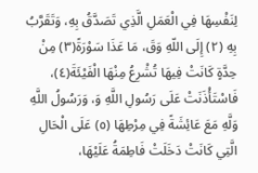لِنَفْسِهَا فِي الْعَمَلِ الَّذِي تَصَدَّقُ بِهِ، وَتَقَرَّبُ بِهِ (٢) إِلَى اللّهِ وَقَ، مَا عَذَا سَوْرَةً(٣) مِنْ حِدَّةٍ كَانَتْ فِيهَا تُشْرِعُ مِنْهَا الْفَيْئَةَ(٤)، فَاسْتَأْذَنَتْ عَلَى رَسُولِ اللَّهِ وَ، وَرَسُولُ اللَّهِ وَلَّهِ مَعَ عَائِشَةً فِي مِرْطِهَا (٥) عَلَى الْحَالِ الَّتِي كَانَتْ دَخَلَتْ فَاطِمَةُ عَلَيْهَا،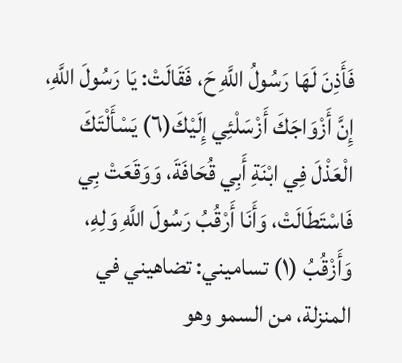فَأَذِنَ لَهَا رَسُولُ اللَّهِ حَ، فَقَالَتْ: يَا رَسُولَ اللَّهِ، إِنَّ أَزْوَاجَكَ أَزْسَلْئِي إِلَيْكَ(٦) يَسْأَلْتَكَ الْعَذْلَ فِي ابْنَةِ أَبِي قُحَافَةَ، وَوَقَعَتْ بِي فَاسْتَطَالَتْ، وَأَنَا أَرْقُبُ رَسُولَ اللَّهِ وَلِهِ، وَأَزْقُبُ (١) تساميني: تضاهيني في المنزلة، من السمو وهو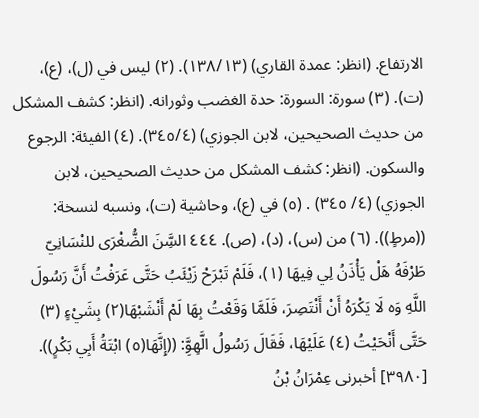الارتفاع. (انظر: عمدة القاري) (١٣٨/١٣). (٢) ليس في (ل)، (ع)، (ت). (٣) سورة: السورة: حدة الغضب وثورانه. (انظر: كشف المشكل من حديث الصحيحين، لابن الجوزي) (٣٤٥/٤). (٤) الفيئة: الرجوع والسكون. (انظر: كشف المشكل من حديث الصحيحين، لابن الجوزي) (٤/ ٣٤٥) . (٥) في (ع)، وحاشية (ت)، ونسبه لنسخة: ((مرطٍ)). (٦) من (س)، (د)، (ص). ٤٤٤ السَِّنَ الضُّغْرَى للنْسَانِيّ طَرْفَهُ هَلْ يَأْذَنُ لِي فِيهَا (١)، فَلَمْ تَبْرَحْ زَيْئَبُ حَتَّى عَرَفْتُ أَنَّ رَسُولَ اللَّهِ وَه لَا يَكْرَهُ أَنْ أَنْتَصِرَ، فَلَمَّا وَقَعْتُ بِهَا لَمْ أَنْشَبْهَا(٢) بِشَيْءٍ (٣) حَتَّى أَنْحَيْتُ (٤) عَلَيْهَا، فَقَالَ رَسُولُ الَّهِوَِّ: ((إِنَّهَا(٥) ابْتَةُ أَبِي بَكْرٍ)). [٣٩٨٠] أخبرنى عِمْرَانُ بْنُ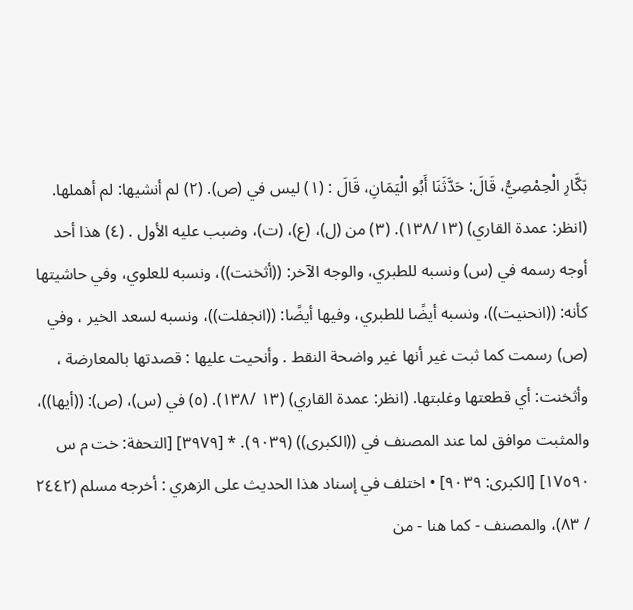بَكَّارِ الْحِمْصِيُّ، قَالَ: حَدَّثَنَا أَبُو الْيَمَانِ، قَالَ : (١) لیس في (ص). (٢) لم أنشيها: لم أهملها. (انظر: عمدة القاري) (١٣٨/١٣). (٣) من (ل)، (ع)، (ت)، وضبب عليه الأول . (٤) هذا أحد أوجه رسمه في (س) ونسبه للطبري، والوجه الآخر: ((أثخنت))، ونسبه للعلوي، وفي حاشيتها كأنه: ((انحنيت))، ونسبه أيضًا للطبري، وفيها أيضًا: ((انجفلت))، ونسبه لسعد الخير ، وفي (ص) رسمت كما ثبت غير أنها غير واضحة النقط . وأنحيت عليها : قصدتها بالمعارضة ، وأثخنت: أي قطعتها وغلبتها. (انظر: عمدة القاري) (١٣ /١٣٨). (٥) في (س)، (ص): ((أيها))، والمثبت موافق لما عند المصنف في ((الكبرى)) (٩٠٣٩). * [٣٩٧٩] [التحفة: خت م س ١٧٥٩٠] [الكبرى: ٩٠٣٩] • اختلف في إسناد هذا الحديث على الزهري : أخرجه مسلم (٢٤٤٢ / ٨٣)، والمصنف - كما هنا - من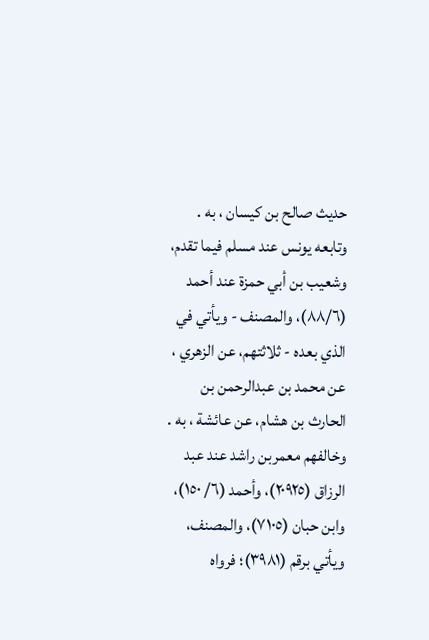حديث صالح بن كيسان ، به . وتابعه يونس عند مسلم فيما تقدم، وشعيب بن أبي حمزة عند أحمد (٨٨/٦)، والمصنف - ويأتي في الذي بعده - ثلاثتهم، عن الزهري ، عن محمد بن عبدالرحمن بن الحارث بن هشام، عن عائشة ، به . وخالفهم معمربن راشد عند عبد الرزاق (٢٠٩٢٥)، وأحمد (٦/ ١٥٠)، وابن حبان (٧١٠٥)، والمصنف، ويأتي برقم (٣٩٨١)؛ فرواه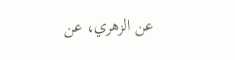عن الزهري، عن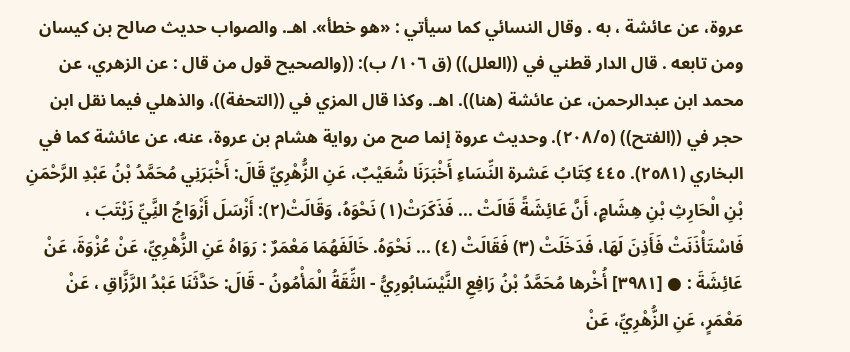عروة، عن عائشة ، به . وقال النسائي کما سيأتي : «هو خطأ». اهـ. والصواب حديث صالح بن كيسان ومن تابعه . قال الدار قطني في ((العلل)) (ق ١٠٦/ ب): ((والصحيح قول من قال : عن الزهري، عن محمد ابن عبدالرحمن، عن عائشة (هنا)). اهـ. وكذا قال المزي في ((التحفة))، والذهلي فيما نقل ابن حجر في ((الفتح)) (٢٠٨/٥). وحديث عروة إنما صح من رواية هشام بن عروة، عنه، عن عائشة كما في البخاري (٢٥٨١). ٤٤٥ كِتَابُ عَشرة النِّسَاءِ أَخْبَرَنَا شُعَيْبٌ، عَنِ الزُّهْرِيِّ قَالَ: أَخْبَرَنِي مُحَمَّدُ بْنُ عَبْدِ الرَّحْمَنِ بْنِ الْحَارِثِ بْنِ هِشَامٍ، أَنَّ عَائِشَةً قَالَتْ ... فَذَكَرَتْ(١) نَحْوَهُ، وَقَالَتْ(٢): أَزْسَلَ أَزْوَاجُ النَِّيِّ زَيْتَبَ ، فَاسْتَأْذَنَتْ فَأَذِنَ لَهَا، فَدَخَلَتْ (٣) فَقَالَتْ (٤) ... نَحْوَهُ. خَالَفَهُمَا مَعْمَرٌ : رَوَاهُ عَنِ الزُّهْرِيِّ، عَنْ عُزْوَةَ، عَنْ عَائِشَةَ : ● [٣٩٨١] أُخْرها مُحَمَّدُ بْنُ رَافِعِ النَّيْسَابُورِيُّ - الثِّقَةُ الْمَأْمُونُ - قَالَ: حَدَّثَنَا عَبْدُ الرَّزَّاقِ ، عَنْ مَعْمَرٍ، عَنِ الزُّهْرِيِّ، عَنْ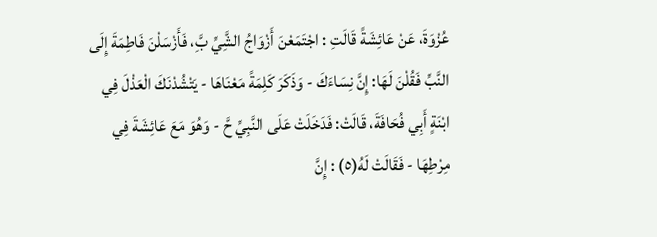عُزْوَةَ، عَنْ عَائِشَةً قَالَتِ : اجْتَمَعْنَ أَزْوَاجُ الشَِّيِّ بَِّ، فَأَزْسَلْنَ فَاطِمَةَ إِلَى النَّبِّ فَقُلْنَ لَهَا: إِنَّ نِسَاءَكَ - وَذَكَرَ كَلِمَةً مَعْنَاهَا - يَتْشُدْنَكَ الْعَذْلَ فِي ابْنَةٍ أَبِي فُحَافَةَ، قَالَتْ: فَدَخَلَتْ عَلَى النَّبِيِّ حَّ - وَهُوَ مَعَ عَائِشَةَ فِي مِرْطِهَا - فَقَالَتْ لَهُ(٥) : إِنَّ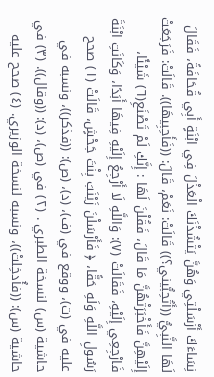نِسَاءَكَ أَزْسَلْتِي وَهُنَّ يَتْشُذْنَكَ الْعَذْلَ فِي ابْنَةٍ أَبِي قُحَافَةً، فَقَالَ لَهَا النَّبِيُّ ((أَتُحِبُّيني؟)) قَالَتْ: نَعَمْ، قَالَ: ((فَأَحِبِيهَا)). قَالَتْ: فَرَجَعَتْ إِلَيْهِنَّ فَأَخْبَرَتْهُنَّ مَا قَالَ، فَقُلْنَ لَهَا : إِنَّكِ لَمْ تَصْنَعِ(٦) شَيْئًا، فَارْجِعِي إِلَيْهِ، فَقَالَتْ (٧): وَاللَّهِ لَا أَرْجِعُ إِلَيْهِ فِيهَا أَبَدًا، وَكَانَتِ ابْنَةَ رَسُولِ اللَّهِ وَلَهِ حَقًّا، ﴿ فَأَرْسَلْنَ زَيْنَبَ بِنْتَ جَحْشٍ، قَالَتْ (١) صحح عليه في (ت)، ووقع في (ف)، (د)، (ص): ((فذكر))، ونسبه في حاشية (س) لنسخة الطبري . (٢) في (ص)، (د): ((وقال)). (٣) في حاشية (س): ((فأُدخِلتْ))، ونسبه لنسخة الوزيري. (٤) صحح عليه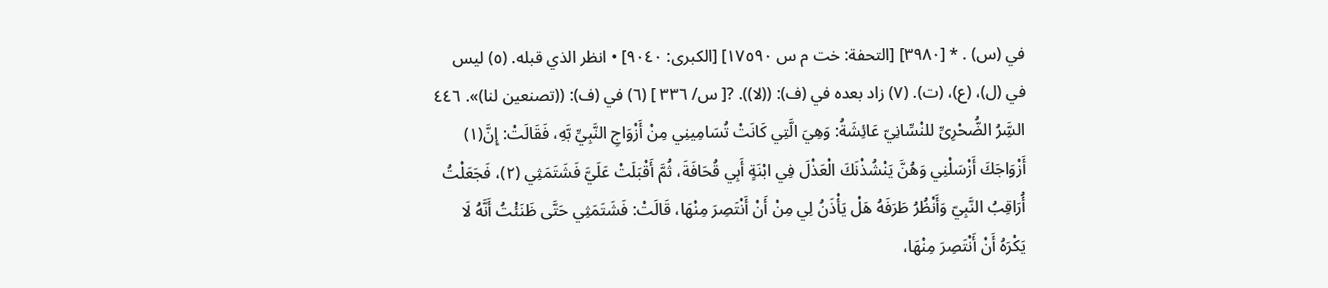في (س) . * [٣٩٨٠] [التحفة: خت م س ١٧٥٩٠] [الكبرى: ٩٠٤٠] • انظر الذي قبله. (٥) ليس في (ل)، (ع)، (ت). (٧) زاد بعده في (ف): ((لا)). ?[ س/ ٣٣٦ ] (٦) في (ف): ((تصنعين لنا)». ٤٤٦ السَِّرُ الضُّحْرِىِّ للنْسِّانِيّ عَائِشَةُ: وَهِيَ الَّتِي كَانَتْ تُسَامِينِي مِنْ أَزْوَاجِ النَّبِيِّ بَّهِ، فَقَالَتْ: إِنَّ(١) أَزْوَاجَكَ أَزْسَلْنِي وَهُنَّ يَنْشُذْنَكَ الْعَذْلَ فِي ابْنَةٍ أَبِي قُحَافَةَ، ثُمَّ أَقْبَلَتْ عَلَيَّ فَشَتَمَثِي (٢)، فَجَعَلْتُ أُرَاقِبُ النَّبِيّ وَأَنْظُرُ طَرَفَهُ هَلْ يَأْذَنُ لِي مِنْ أَنْ أَنْتَصِرَ مِنْهَا، قَالَتْ: فَشَتَمَثِي حَتَّى ظَنَئْتُ أَنَّهُ لَا يَكْرَهُ أَنْ أَنْتَصِرَ مِنْهَا،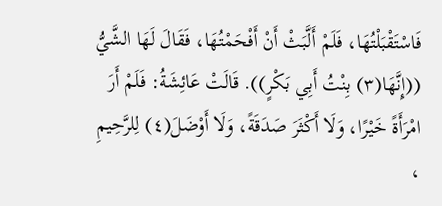فَاسْتَقْبَلْتُهَا، فَلَمْ أَلَّبَثْ أَنْ أَفْحَمْتُهَا، فَقَالَ لَهَا الشَّيُّ ((إِنَّهَا(٣) بِنْتُ أَبِي بَكْرٍ)). قَالَتْ عَائِشَةُ: فَلَمْ أَرَ امْرَأَةً خَيْرًا، وَلَا أَكْثَرَ صَدَقَةً، وَلَا أَوْضَلَ(٤) لِلرَّحِيمِ ،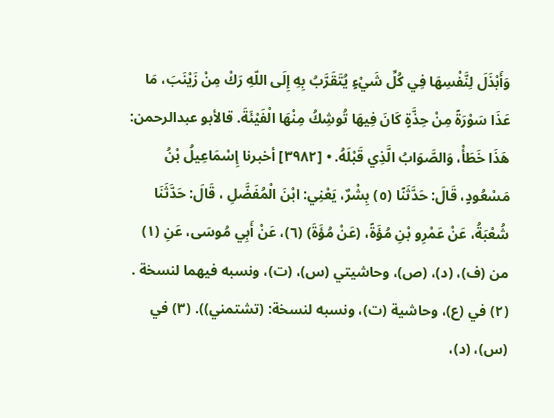وَأَبْذَلَ لِنَّفْسِهَا فِي كُلِّ شَيْءٍ يُتَقَرَّبُ بِهِ إِلَى اللّهِ رَكْ مِنْ زَيْنَبَ، مَا عَذَا سَوْرَةً مِنْ حِذَّةٍ كَانَ فِيهَا تُوشِكُ مِنْهَا الْفَيْئَةَ. قالأبو عبدالرحمن: هَذَا خَطَأْ، وَالصَّوَابُ الَّذِي قَبْلَهُ. • [٣٩٨٢] أخبرنا إِسْمَاعِيلُ بْنُ مَسْعُودٍ، قَالَ: حَدَّثَنًا (٥) بِشْرٌ، يَعْنِي: ابْنَ الْمُفَضَّلِ ، قَالَ: حَدَّثَنَا شُعْبَةُ، عَنْ عَمْرِو بْنِ مُؤَةً، (عَنْ مُؤَةَ) (٦)، عَنْ أَبِي مُوسَى، عَنِ (١) من (ف)، (د)، (ص)، وحاشيتي (س)، (ت)، ونسبه فيهما لنسخة . (٢) في (ع)، وحاشية (ت)، ونسبه لنسخة: (تشتمني)). (٣) في (س)، (د)،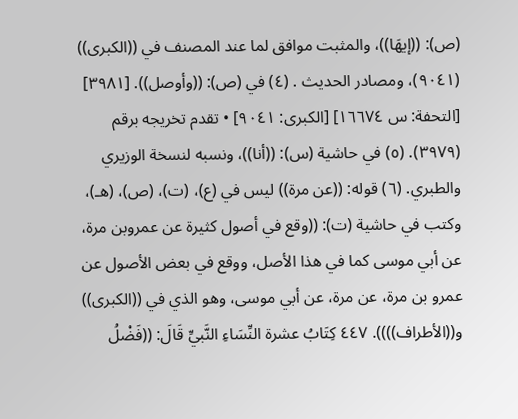(ص): ((إيهَا))، والمثبت موافق لما عند المصنف في ((الكبرى)) (٩٠٤١)، ومصادر الحديث . (٤) في (ص): ((وأوصل)). [٣٩٨١] [التحفة: س ١٦٦٧٤] [الكبرى: ٩٠٤١] • تقدم تخريجه برقم (٣٩٧٩). (٥) في حاشية (س): ((أنا))، ونسبه لنسخة الوزيري والطبري. (٦) قوله: ((عن مرة)) ليس في (ع)، (ت)، (ص)، (هـ)، وكتب في حاشية (ت): ((وقع في أصول كثيرة عن عمروبن مرة، عن أبي موسى كما في هذا الأصل، ووقع في بعض الأصول عن عمرو بن مرة، عن مرة، عن أبي موسى، وهو الذي في ((الكبرى)) و((الأطراف)))). ٤٤٧ كِتَابُ عشرة النِّسَاءِ النَّبيِّ قَالَ: ((فَضْلُ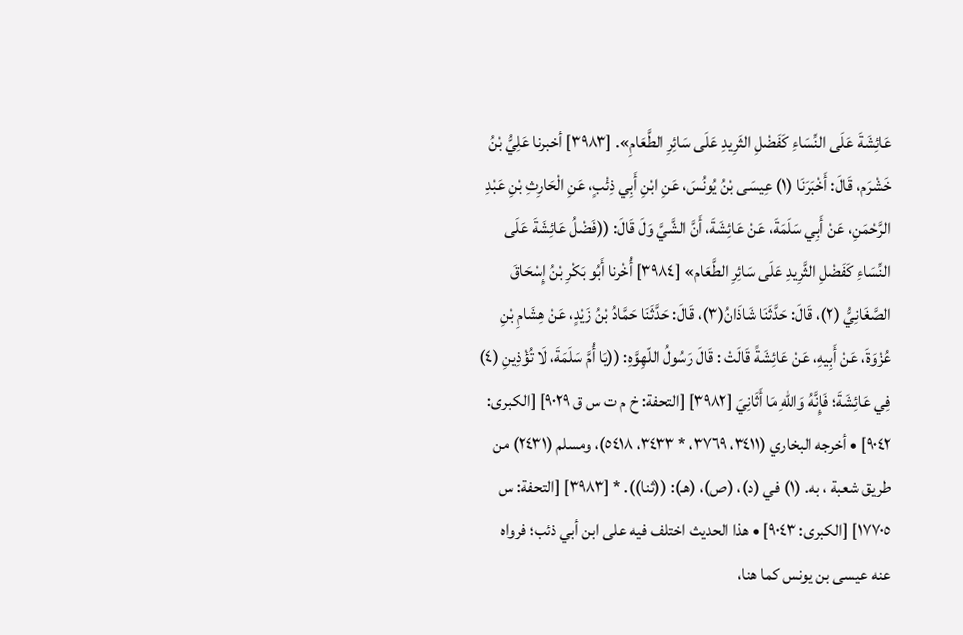عَائِشَةَ عَلَى النِّسَاءِ كَفَضْلِ الثَرِيدِ عَلَى سَائِرِ الطَّعَامِ». [٣٩٨٣] أخبرنا عَلِيُّ بْنُ خَشْرَم، قَالَ: أَخْبَرَنَا (١) عِيسَى بْنُ يُونُسَ، عَنِ ابْنِ أَبِي ذِئْبٍ، عَنِ الْحَارِثِ بْنِ عَبْدِ الرَّحْمَنِ، عَنْ أَبِي سَلَمَةَ، عَنْ عَائِشَةَ، أَنَّ الشَّيَّ وَلَ قَالَ: ((فَضْلُ عَائِشَةَ عَلَى النِّسَاءِ كَفَضْلِ الثَّرِيدِ عَلَى سَائِرِ الطَّعَام» [٣٩٨٤] أُخْرنا أَبُو بَكْرِ بْنُ إِسْحَاقَ الصَّغَانِيُّ (٢)، قَالَ: حَدَّثَنَا شَاذَانُ(٣)، قَالَ: حَدَّثَنَا حَمَّادُ بْنُ زَيْدٍ، عَنْ هِشَامِ بْنِ عُزْوَةَ، عَنْ أَبِيهِ، عَنْ عَائِشَةً قَالَتْ : قَالَ رَسُولُ اللّهِوَّهِ: ((يَا أُمَّ سَلَمَةَ، لَا تُؤْذِينِ (٤) فِي عَائِشَةَ؛ فَإِنَّهُ وَاللّهِ مَا أَثَانِيَ [٣٩٨٢] [التحفة: خ م ت س ق ٩٠٢٩] [الكبرى: ٩٠٤٢] • أخرجه البخاري (٣٤١١، ٣٧٦٩، * ٣٤٣٣، ٥٤١٨)، ومسلم (٢٤٣١) من طريق شعبة ، به. (١) في (د)، (ص)، (هـ): ((ثنا)). * [٣٩٨٣] [التحفة: س ١٧٧٠٥] [الكبرى: ٩٠٤٣] • هذا الحديث اختلف فيه على ابن أبي ذئب؛ فرواه عنه عيسى بن يونس كما هنا،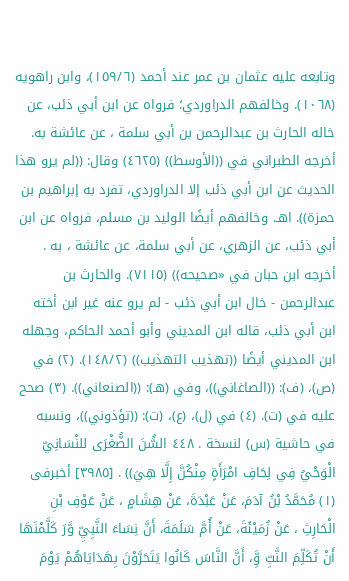وتابعه عليه عثمان بن عمر عند أحمد (١٥٩/٦)، وابن راهويه (١٠٦٨). وخالفهم الدراوردي؛ فرواه عن ابن أبي ذئب، عن خاله الحارث بن عبدالرحمن بن أبي سلمة ، عن عائشة به. أخرجه الطبراني في ((الأوسط)) (٤٦٢٥) وقال: ((لم يرو هذا الحديث عن ابن أبي ذئب إلا الدراوردي، تفرد به إبراهيم بن حمزة)). اهـ. وخالفهم أيضًا الوليد بن مسلم، فرواه عن ابن أبي ذئب، عن الزهري، عن أبي سلمة، عن عائشة ، به . أخرجه ابن حبان في «صحيحه)) (٧١١٥). والحارث بن عبدالرحمن - خال ابن أبي ذئب - لم يرو عنه غير ابن أخته ابن أبي ذئب، قاله ابن المديني وأبو أحمد الحاكم، وجهله ابن المديني أيضًا ((تهذيب التهذيب)) (١٤٨/٢). (٢) في (ص)، (ف): ((الصاغاني))، وفي (هـ): ((الصنعاني)). (٣) صحح عليه في (ت). (٤) في (ل)، (ع)، (ت): ((تؤذوني))، ونسبه في حاشية (س) لنسخة . ٤٤٨ السَُّنَ الضُّغْرَى للنْسَانِيّ الْوَحْيُ فِي لِحَافِ امْرَأَةٍ مِنْكُنَّ إِلَّا هِيَ)) . [٣٩٨٥] أخبرفى (١) مُحَمَّدُ بْنُ آدَمَ، عَنْ عَبْدَةَ، عَنْ هِشَامٍ ، عَنْ عَوْفِ بْنِ الْحَارِثِ ، عَنْ زُمَيْئَةَ، عَنْ أُمَّ سَلَمَةَ، أَنَّ نِسَاءَ النَّبِيِّ وَّرَ كَلَّمْنَهَا أَنْ تُكَلِّمَ النَّبِّ وَِّ، أَنَّ النَّاسَ كَانُوا يَتَحَرَّوْنَ بِهَدَايَاهُمْ يَوْمَ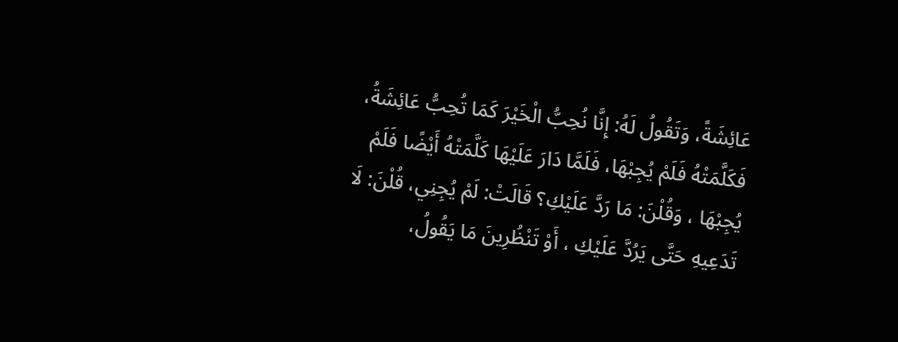عَائِشَةً، وَتَقُولُ لَهُ: إِنَّا نُحِبُّ الْخَيْرَ كَمَا تُحِبُّ عَائِشَةُ، فَكَلَّمَتْهُ فَلَمْ يُجِبْهَا، فَلَمَّا دَارَ عَلَيْهَا كَلَّمَتْهُ أَيْضًا فَلَمْ يُجِبْهَا ، وَقُلْنَ: مَا رَدَّ عَلَيْكِ؟ قَالَتْ: لَمْ يُجِنِي، قُلْنَ: لَا تَدَعِيهِ حَتَّى يَرُدَّ عَلَيْكِ ، أَوْ تَنْظُرِينَ مَا يَقُولُ،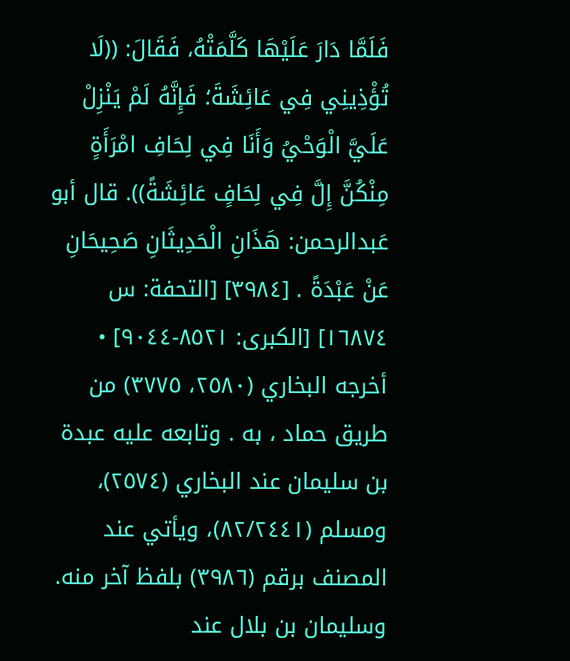فَلَمَّا دَارَ عَلَيْهَا كَلَّمَتْهُ، فَقَالَ: ((لَا تُؤْذِينِي فِي عَائِشَةَ؛ فَإِنَّهُ لَمْ يَنْزِلْ عَلَيَّ الْوَحْيُ وَأَنَا فِي لِحَافِ امْرَأَةٍ مِنْكُنَّ إِلَّ فِي لِحَافٍ عَائِشَةً)). قال أبو عَبدالرحمن: هَذَانِ الْحَدِيثَانِ صَحِيحَانِ عَنْ عَبْدَةً . [٣٩٨٤] [التحفة: س ١٦٨٧٤] [الكبرى: ٨٥٢١-٩٠٤٤] • أخرجه البخاري (٢٥٨٠، ٣٧٧٥) من طريق حماد ، به . وتابعه عليه عبدة بن سليمان عند البخاري (٢٥٧٤)، ومسلم (٨٢/٢٤٤١)، ويأتي عند المصنف برقم (٣٩٨٦) بلفظ آخر منه. وسليمان بن بلال عند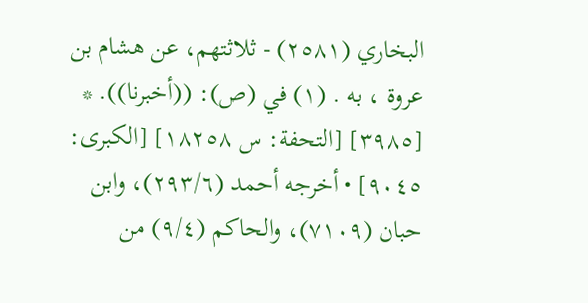البخاري (٢٥٨١) - ثلاثتهم، عن هشام بن عروة ، به . (١) في (ص): ((أخبرنا)). * [٣٩٨٥] [التحفة: س ١٨٢٥٨] [الكبرى: ٩٠٤٥] • أخرجه أحمد (٢٩٣/٦)، وابن حبان (٧١٠٩)، والحاكم (٩/٤) من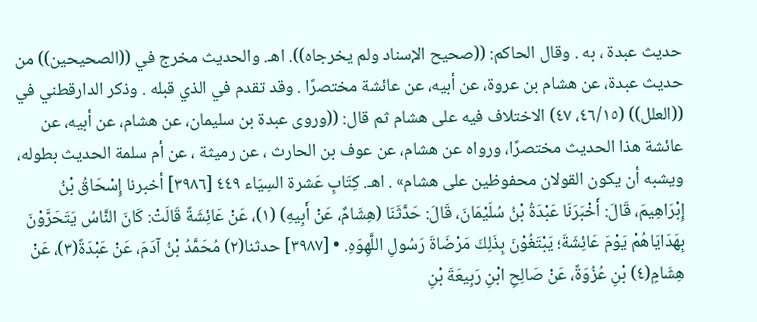حديث عبدة ، به . وقال الحاكم: ((صحيح الإسناد ولم يخرجاه)). اهـ. والحديث مخرج في ((الصحيحين)) من حديث عبدة، عن هشام بن عروة، عن أبيه، عن عائشة مختصرًا . وقد تقدم في الذي قبله . وذكر الدارقطني في ((العلل)) (٤٦/١٥، ٤٧) الاختلاف فيه على هشام ثم قال: ((وروى عبدة بن سليمان، عن هشام، عن أبيه، عن عائشة هذا الحديث مختصرًا، ورواه عن هشام، عن عوف بن الحارث ، عن رميثة ، عن أم سلمة الحديث بطوله، ويشبه أن يكون القولان محفوظين على هشام» . اهـ. كِتَابِ عَشرة السِيَاء ٤٤٩ [٣٩٨٦] أخبرنا إِسْحَاقُ بْنُ إِبْرَاهِيمَ، قَالَ: أَخْبَرَنَا عَبْدَةُ بْنُ سُلَيْمَانَ، قَالَ: حَدَّثَنَا (هِشَامٌ، عَنْ أَبِيهِ) (١)، عَنْ عَائِشَةً قَالَتْ: كَانَ النَّاسُ يَتَحَرَّوْنَ بِهَدَايَاهُمْ يَوْمَ عَائِشَةَ؛ يَبْتَغُوْنَ بِذَلِكَ مَرْضَاةَ رَسُولِ اللَّهِوَهِ. • [٣٩٨٧] حدثنا(٢) مُحَمَّدُ بْنُ آدَمَ، عَنْ عَبْدَةً(٣)، عَنْ هِشَامٍ(٤) بْنِ عُزُوَةً، عَنْ صَالِحِ ابْنِ رَبِيعَةَ بْنِ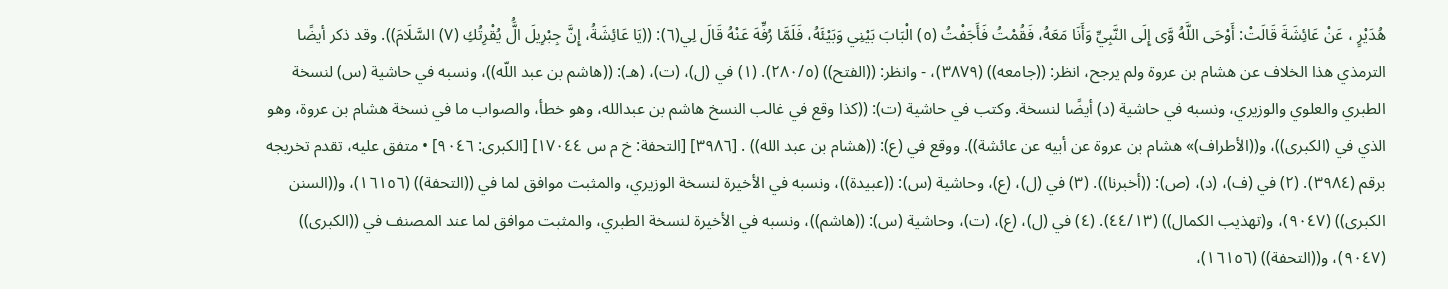هُدَيْرٍ ، عَنْ عَائِشَةَ قَالَتْ: أَوْحَى اللَّهُ وَّى إِلَى النَّبِيِّ وَأَنَا مَعَهُ، فَقُمْتُ فَأَجَفْتُ (٥) الْبَابَ بَيْنِي وَبَيْئَهُ، فَلَمَّا رُفِّهَ عَنْهُ قَالَ لِي(٦): ((يَا عَائِشَةُ، إِنَّ جِبْرِيلَ الَُّ يُقْرِتُكِ (٧) السَّلَامَ)). وقد ذكر أيضًا الترمذي هذا الخلاف عن هشام بن عروة ولم يرجح، انظر: ((جامعه)) (٣٨٧٩)، - وانظر: ((الفتح)) (٢٨٠/٥). (١) في (ل)، (ت)، (هـ): ((هاشم بن عبد اللّه))، ونسبه في حاشية (س) لنسخة الطبري والعلوي والوزيري، ونسبه في حاشية (د) أيضًا لنسخة. وكتب في حاشية (ت): ((كذا وقع في غالب النسخ هاشم بن عبدالله، وهو خطأ، والصواب ما في نسخة هشام بن عروة، وهو الذي في (الكبرى))، و((الأطراف)» هشام بن عروة عن أبيه عن عائشة)). ووقع في (ع): ((هشام بن عبد الله)) . [٣٩٨٦] [التحفة: خ م س ١٧٠٤٤] [الكبرى: ٩٠٤٦] • متفق عليه، تقدم تخريجه برقم (٣٩٨٤). (٢) في (ف)، (د)، (ص): ((أخبرنا)). (٣) في (ل)، (ع)، وحاشية (س): ((عبيدة))، ونسبه في الأخيرة لنسخة الوزيري، والمثبت موافق لما في ((التحفة)) (١٦١٥٦)، و((السنن الكبرى)) (٩٠٤٧)، و(تهذيب الكمال)) (٤٤/١٣). (٤) في (ل)، (ع)، (ت)، وحاشية (س): ((هاشم))، ونسبه في الأخيرة لنسخة الطبري، والمثبت موافق لما عند المصنف في ((الكبرى)) (٩٠٤٧)، و((التحفة)) (١٦١٥٦)،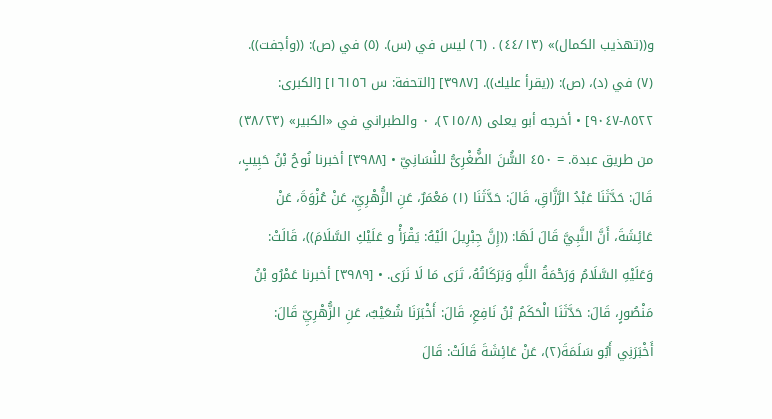و((تهذيب الكمال)» (٤٤/١٣) . (٦) ليس في (س). (٥) في (ص): ((وأجفت)). (٧) في (د)، (ص): ((يقرأ عليك)). [٣٩٨٧] [التحفة: س ١٦١٥٦] [الكبرى: ٨٥٢٢-٩٠٤٧] • أخرجه أبو يعلى (٢١٥/٨)، ٠ والطبراني في «الكبير» (٣٨/٢٣) من طريق عبدة. = ٤٥٠ السَُّنَ الضُّغْرِىُّ للنْسَانِيّ • [٣٩٨٨] أخبرنا نُوحُ بْنُ حَبِيبٍ، قَالَ: حَدَّثَنَا عَبْدُ الرَّزَّاقِ، قَالَ: حَدَّثَنَا (١) مَعْمَرٌ، عَنِ الزُّهْرِيِّ، عَنْ عُزْوَةَ، عَنْ عَائِشَةَ، أَنَّ النَّبِيَّ قَالَ لَهَا: ((إِنَّ جِبْرِيلَ الَيْهُ: يَقْرَأْ و عَلَيْكِ السَّلَامَ))، قَالَتْ: وَعَلَيْهِ السَّلَامُ وَرَحْمَةُ اللَّهِ وَبَرَكَاتُهُ، تَرَى مَا لَا نَرَى. • [٣٩٨٩] أخبرنا عَمْرُو بْنُ مَنْصُورٍ، قَالَ: حَدَّثَنَا الْحَكَمُ بْنُ نَافِعِ، قَالَ: أَخْبَرَنَا شُعَيْبٌ، عَنِ الزُّهْرِيِّ قَالَ: أَخْبَرَنِي أَبُو سَلَمَةَ(٢)، عَنْ عَائِشَةَ قَالَتْ: قَالَ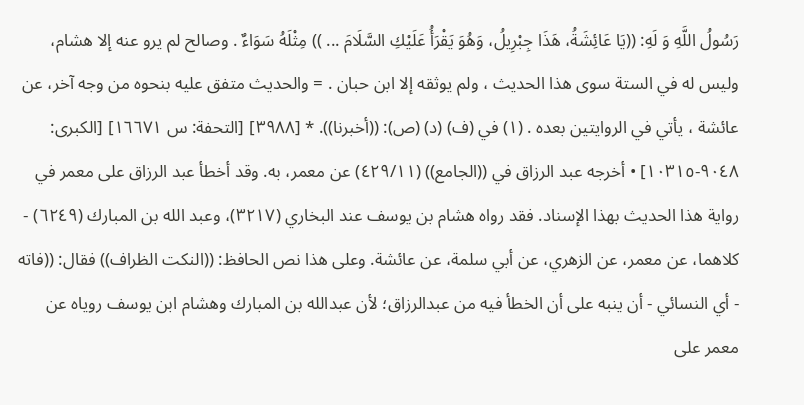رَسُولُ اللَّهِ وَ لَهِ: ((يَا عَائِشَةُ، هَذَا جِبْرِيلُ، وَهُوَ يَقْرَأُ عَلَيْكِ السَّلَامَ ... )) مِثْلَهُ سَوَاءٌ . وصالح لم يرو عنه إلا هشام، وليس له في الستة سوى هذا الحديث ، ولم يوثقه إلا ابن حبان . = والحديث متفق عليه بنحوه من وجه آخر، عن عائشة ، يأتي في الروايتين بعده . (١) في (ف) (د) (ص): ((أخبرنا)). * [٣٩٨٨] [التحفة: س ١٦٦٧١] [الكبرى: ٩٠٤٨-١٠٣١٥] • أخرجه عبد الرزاق في ((الجامع)) (٤٢٩/١١) عن معمر، به. وقد أخطأ عبد الرزاق على معمر في رواية هذا الحديث بهذا الإسناد. فقد رواه هشام بن يوسف عند البخاري (٣٢١٧)، وعبد الله بن المبارك (٦٢٤٩) - كلاهما، عن معمر، عن الزهري، عن أبي سلمة، عن عائشة. وعلى هذا نص الحافظ: ((النكت الظراف)) فقال: ((فاته - أي النسائي - أن ينبه على أن الخطأ فيه من عبدالرزاق؛ لأن عبدالله بن المبارك وهشام ابن يوسف روياه عن معمر على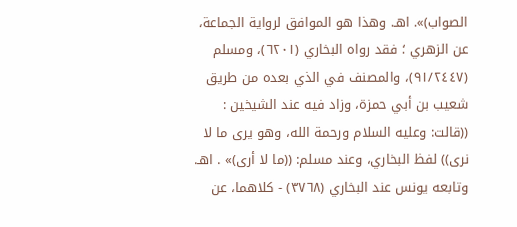الصواب)». اهـ. وهذا هو الموافق لرواية الجماعة، عن الزهري ؛ فقد رواه البخاري (٦٢٠١)، ومسلم (٩١/٢٤٤٧)، والمصنف في الذي بعده من طريق شعيب بن أبي حمزة، وزاد فيه عند الشيخين : ((قالت: وعليه السلام ورحمة الله، وهو يرى ما لا نرى)) لفظ البخاري، وعند مسلم: ((ما لا أرى)» . اهـ. وتابعه يونس عند البخاري (٣٧٦٨) - كلاهما، عن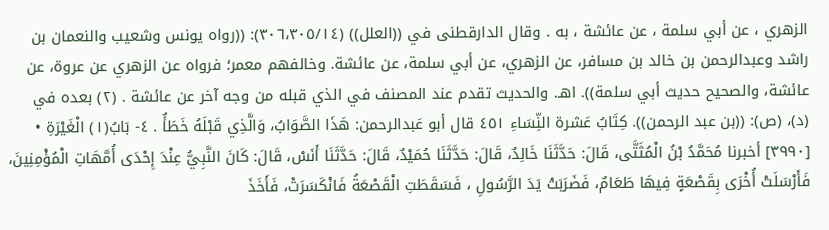الزهري ، عن أبي سلمة ، عن عائشة ، به . وقال الدارقطنى في ((العلل)) (٣٠٦،٣٠٥/١٤): ((رواه يونس وشعيب والنعمان بن راشد وعبدالرحمن بن خالد بن مسافر، عن الزهري، عن أبي سلمة، عن عائشة. وخالفهم معمر؛ فرواه عن الزهري عن عروة، عن عائشة، والصحيح حديث أبي سلمة)). اهـ. والحديث تقدم عند المصنف في الذي قبله من وجه آخر عن عائشة . (٢) بعده في (د)، (ص): ((بن عبد الرحمن)). كِتَابُ عَشرة النِّسَاءِ ٤٥١ قال أبو عَبدالرحمن: هَذَا الصَّوَابُ، وَالَّذِي قَبْلَهُ خَطَأٌ . ٤- بَابُ(١) الْغَيْرَةِ • [٣٩٩٠] أخبرنا مُحَمَّدُ بْنُ الْمُثَتَّى، قَالَ: حَدَّثَنَا خَالِدٌ، قَالَ: حَدَّثَنَا حُمَيْدٌ، قَالَ: حَدَّثَنَا أَنَسْ، قَالَ: كَانَ النَّبِيُّ عِنْدَ إِحْدَى أُمَّهَاتِ الْمُؤْمِنِينَ، فَأَرْسَلَتْ أُخْرَى بِقَصْعَةٍ فِيهَا طَعَامٌ، فَضَرَبَتْ يَدَ الرَّسُولِ ، فَسَقَطَتِ الْقَصْعَةُ فَانْكَسَرَتْ، فَأَخَذَ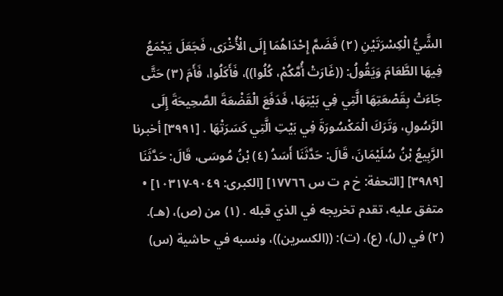الشَّيُّ الْكِسْرَتَيْنِ (٢) فَضَمَّ إِحْدَاهُمَا إِلَى الْأُخْرَى، فَجَعَلَ يَجْمَعُ فِيهَا الطَّعَامَ وَيَقُولُ: ((غَارَتْ أُمَّكُمْ، كُلُوا))، فَأَكَلُوا، فَأَمَ (٣) حَتَّى جَاءَتْ بِقَصْعَتِهَا الَّتِي فِي بَيْتِهَا، فَدَفَعَ الْقَضْعَةَ الصَّحِيحَةَ إِلَى الرَّسُولِ، وَتَرَكَ الْمَكْسُورَةَ فِي بَيْتِ الَّتِي كَسَرَتْهَا . [٣٩٩١] أخبرنا الرَّبِيعُ بْنُ سُلَيْمَانَ، قَالَ: حَدَّثَنَا أَسَدُ (٤) بْنُ مُوسَى، قَالَ: حَدَّثَنَا [٣٩٨٩] [التحفة: خ م ت س ١٧٧٦٦] [الكبرى: ٩٠٤٩-١٠٣١٧] • متفق عليه، تقدم تخريجه في الذي قبله . (١) من (ص)، (هـ). (٢) في (ل)، (ع)، (ت): ((الكسرين))، ونسبه في حاشية (س)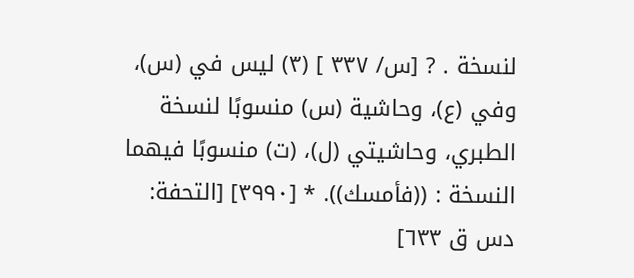لنسخة . ? [س/ ٣٣٧ ] (٣) ليس في (س)، وفي (ع)، وحاشية (س) منسوبًا لنسخة الطبري، وحاشيتي (ل)، (ت) منسوبًا فيهما النسخة : ((فأمسك)). * [٣٩٩٠] [التحفة: دس ق ٦٣٣]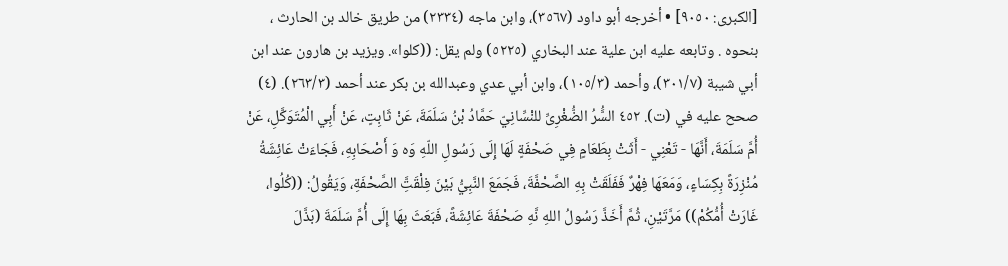[الكبرى: ٩٠٥٠] • أخرجه أبو داود (٣٥٦٧)، وابن ماجه (٢٣٣٤) من طريق خالد بن الحارث ، بنحوه . وتابعه عليه ابن علية عند البخاري (٥٢٢٥) ولم يقل: ((كلوا». ويزيد بن هارون عند ابن أبي شيبة (٣٠١/٧)، وأحمد (١٠٥/٣)، وابن أبي عدي وعبدالله بن بكر عند أحمد (٢٦٣/٣). (٤) صحح عليه في (ت). ٤٥٢ السَُّرُ الضُّغْرِىِّ للنْسِّانِيّ حَمَّادُ بْنُ سَلَمَةَ، عَنْ ثَابِتٍ، عَنْ أَبِي الْمُتَوَكَّلِ، عَنْ أُمَّ سَلَمَةَ، أَنَّهَا - تَعْنِي - أَثَتْ بِطَعَامٍ فِي صَحْفَةٍ لَهَا إِلَى رَسُولِ اللّهِ وَه وَ أَصْحَابِهِ، فَجَاءَتْ عَائِشَةُ مُنْزِرَةً بِكِسَاءٍ، وَمَعَهَا فِهْرٌ فَفَلَقَتْ بِهِ الصَّحْفَّةَ، فَجَمَعَ النَّبِيُّ بَيْنَ فِلْقَتَِّ الصَّحْفَةِ، وَيَقُولُ: ((كُلُوا، غَارَتْ أُمُّكُمْ)) مَرَّتَيْنِ، ثُمَّ أَخَذَّ رَسُولُ اللهِ نَّهِ صَحْفَةَ عَائِشَةً، فَبَعَثَ بِهَا إِلَى أُمَّ سَلَمَةَ (بَذَّلَ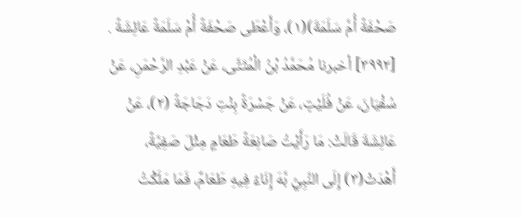صَحْفَةً أُمَّ سَلَمَةَ)(١)، وَأَعْطَى صَحْفَةً أُمْ سَلَمَةً عَائِشَةً . [٣٩٩٢] أخبرنا مُحَمَّدُ بْنُ الْمُثَتَّى، عَنْ عَبْدِ الرَّحْمَنِ، عَنْ سُفْيَانَ، عَنْ فُلَيْتٍ، عَنْ جَسْرَةً بِنْتِ دَجَاجَةً (٢)، عَنْ عَائِشَةَ قَالَتْ: مَا رَأَيْتُ صَانِعَةً طَعَامٍ مِثْلَ صَفِيَّةً، أَهْدَتْ(٣) إِلَى النَّبِيِّ بَّهَ إِنَاءً فِيهِ طَعَامٌ، فَمَا مَلَكْتُ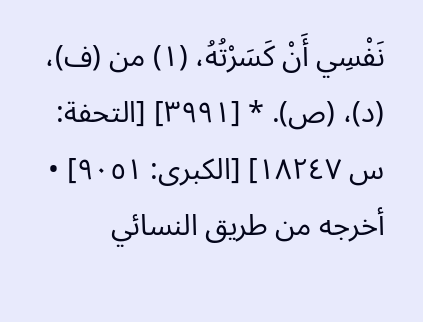نَفْسِي أَنْ كَسَرْتُهُ، (١) من (ف)، (د)، (ص). * [٣٩٩١] [التحفة: س ١٨٢٤٧] [الكبرى: ٩٠٥١] • أخرجه من طريق النسائي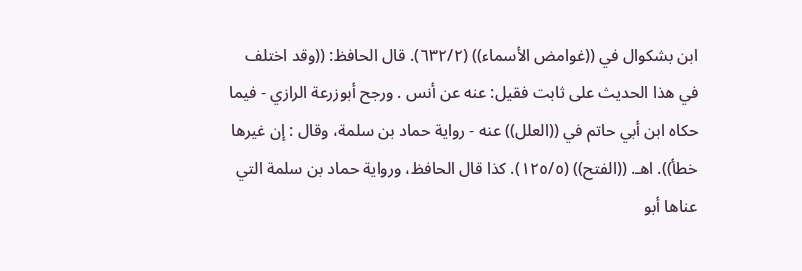ابن بشكوال في ((غوامض الأسماء)) (٦٣٢/٢). قال الحافظ: ((وقد اختلف في هذا الحديث على ثابت فقيل: عنه عن أنس . ورجح أبوزرعة الرازي - فيما حكاه ابن أبي حاتم في ((العلل)) عنه - رواية حماد بن سلمة، وقال : إن غيرها خطأ)). اهـ. ((الفتح)) (١٢٥/٥). كذا قال الحافظ، ورواية حماد بن سلمة التي عناها أبو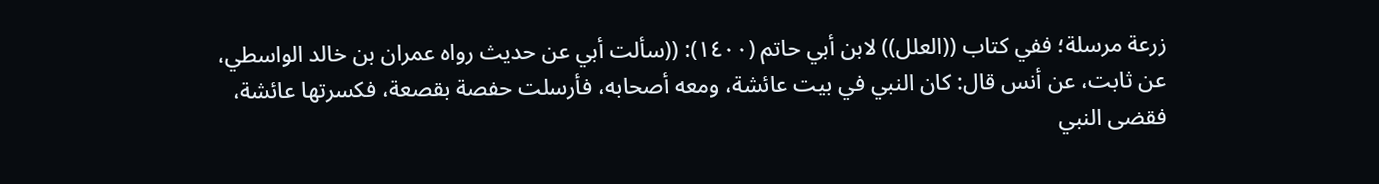زرعة مرسلة؛ ففي كتاب ((العلل)) لابن أبي حاتم (١٤٠٠): ((سألت أبي عن حديث رواه عمران بن خالد الواسطي، عن ثابت، عن أنس قال: كان النبي في بيت عائشة، ومعه أصحابه، فأرسلت حفصة بقصعة، فكسرتها عائشة، فقضى النبي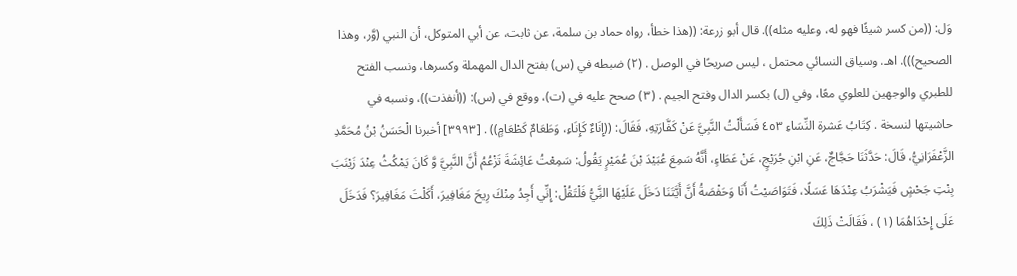وَل: ((من كسر شيئًا فهو له، وعليه مثله)). قال أبو زرعة: ((هذا خطأ، رواه حماد بن سلمة، عن ثابت، عن أبي المتوكل، أن النبي (وَّر، وهذا الصحيح))). اهـ. وسياق النسائي محتمل ، ليس صريحًا في الوصل . (٢) ضبطه في (س) بفتح الدال المهملة وكسرها، ونسب الفتح للطبري والوجهين للعلوي معًا، وفي (ل) بکسر الدال وفتح الجیم . (٣) صحح عليه في (ت)، ووقع في (س): ((أنفذت))، ونسبه في حاشيتها لنسخة . كِتَابُ عَشرة النِّسَاءِ ٤٥٣ فَسَأَلْتُ النَّبِيَّ عَنْ كَفَّارَتِهِ، فَقَالَ: ((إِنَاءٌ كَإِنَاءِ، وَطَعَامٌ كَطْعَامٍ)) . [٣٩٩٣] أخبرنا الْحَسَنُ بْنُ مُحَمَّدِ الزَّعْفَرَانِيُّ، قَالَ: حَدَّثَنَا حَجَّاجٌ، عَنِ ابْنِ جُرَيْجٍ، عَنْ عَطَاءٍ، أَنَّهُ سَمِعَ عُبَيْدَ بْنَ عُمَيْرٍ يَقُولُ: سَمِعْتُ عَائِشَةَ تَزْعُمُ أَنَّ النَّبِيَّ وَّ كَانَ يَمْكُثُ عِنْدَ زَيْنَبَ بِنْتِ جَحْشٍ فَيَشْرَبُ عِنْدَهَا عَسَلًا، فَتَوَاصَيْتُ أَنَا وَحَفْصَةُ أَنَّ أَيَّتَنَا دَخَلَ عَلَيْهَا النَِّيُّ فَلْتَقُلْ: إِنِّي أَجِدُ مِنْكَ رِيحَ مَغَافِيرَ، أَكَلْتَ مَغَافِيرَ؟ فَدَخَلَ عَلَى إِحْدَاهُمَا (١) ، فَقَالَتْ ذَلِكَ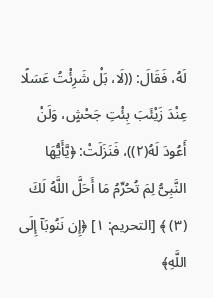لَهُ، فَقَالَ: ((لَا، بَلْ شَرِئْتُ عَسَلًا عِنْدَ زَيْئَبَ بِئْتِ جَحْشٍ، وَلَنْ أَعُودَ لَهُ(٢))، فَنَزَلَتْ: ﴿يَّأَيُّهَا النَّبِىُّ لِمَ تُحُرِّمُ مَا أَحَلَّ اللَّهُ لَكَ (٣) ﴾ [التحريم: ١] ﴿إِن نَنُوبَآ إِلَى اللَّهِ﴾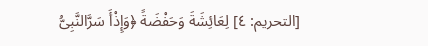[التحريم: ٤] لِعَائِشَةَ وَحَفْضَةً ﴿وَإِذْأَ سَرَّالنَّبِىُّ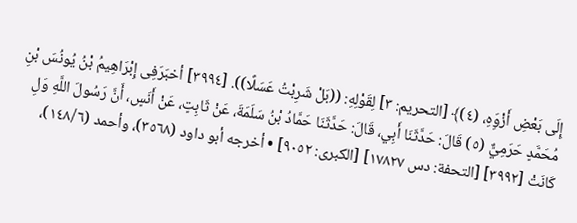إِلَى بَعْضِ أَزْوَِهِ، (٤)﴾ [التحريم: ٣] لِقَوْلِهِ: ((بَلْ شَرِبْتُ عَسَلًا)). [٣٩٩٤] أخبَرَفِى إِبْرَاهِيمُ بْنُ يُونُسَ بْنِ مُحَمَّدٍ حَرَمِيٌّ (٥) قَالَ: حَدَّثَنَا أَبِي، قَالَ: حَدَّثَنَا حَمَّادُ بْنُ سَلَمَةَ، عَنْ ثَابِتٍ، عَنْ أَنَسٍ، أَنَّ رَسُولَ اللَّهِ وَلِ كَانَتْ [٣٩٩٢] [التحفة: دس ١٧٨٢٧] [الكبرى: ٩٠٥٢] • أخرجه أبو داود (٣٥٦٨)، وأحمد (١٤٨/٦)،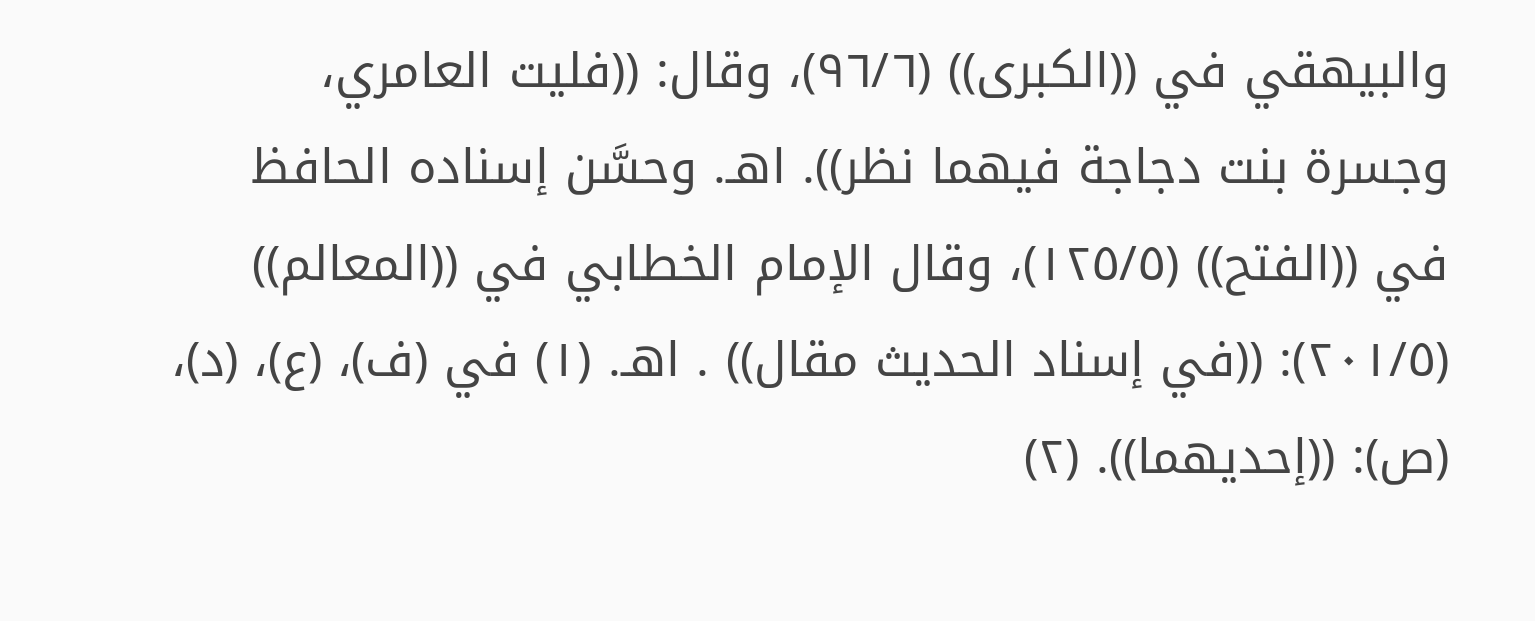والبيهقي في ((الكبرى)) (٩٦/٦)، وقال: ((فليت العامري، وجسرة بنت دجاجة فيهما نظر)). اهـ. وحسَّن إسناده الحافظ في ((الفتح)) (١٢٥/٥)، وقال الإمام الخطابي في ((المعالم)) (٢٠١/٥): ((في إسناد الحديث مقال)) . اهـ. (١) في (ف)، (ع)، (د)، (ص): ((إحديهما)). (٢)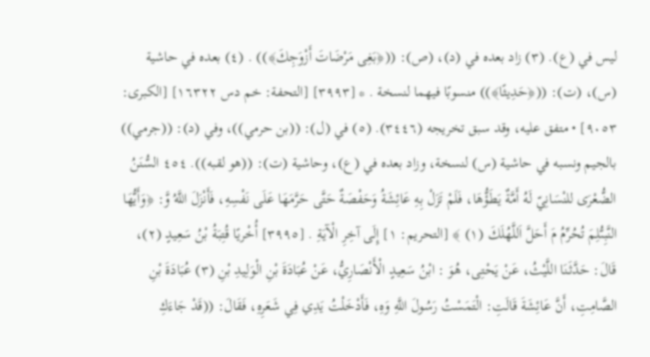لیس في (ع). (٣) زاد بعده في (د)، (ص): ((﴿بَغِى مَرْضَاتَ أَزْوَجِكَ﴾)) . (٤) بعده في حاشية (س)، (ت): ((﴿حَدِيثًا﴾)) منسوبًا فيهما لنسخة . * [٣٩٩٣] [التحفة: خم دس ١٦٣٢٢] [الكبرى: ٩٠٥٣] • متفق عليه، وقد سبق تخريجه (٣٤٤٦). (٥) في (ل): ((بن حرمي))، وفي (د): ((جرمي)) بالجيم ونسبه في حاشية (س) لنسخة، وزاد بعده في (ع)، وحاشية (ت): ((هو لقبه)). ٤٥٤ السُّنَنُ الضُّعْرَى للنْسَانِيّ لَهُ أَمَّةٌ يَطَؤُّهَا، فَلَمْ تَزَلْ بِهِ عَائِشَةُ وَحَفْصَةٌ حَتَّى حَرَّمَهَا عَلَى نَفْسِهِ، فَأَنْزَلَ اللَّهُ وَّ: ﴿وَأَيُّهَا النَّبِىُّلِمَ تُحُرِّمُ مَ أَحَلَّ اَللَّهُلَكَ (١) ﴾ [التحريم: ١] إِلَى آخِرِ الْآيَةِ . [٣٩٩٥] أُخْريًا قُتِبَةُ بْنُ سَعِيدٍ (٢)، قَالَ: حَدَّثَنَا اللَّيْثُ، عَنْ يَحْتِى، هُوَ : ابْنُ سَعِيدٍ الْأَنْصَارِيُّ، عَنْ عُبَادَةَ بْنِ الْوَلِيدِ بْنِ (٣) عُبَادَةَ بْنِ الصَّامِتِ، أَنَّ عَائِشَةَ قَالَتِ: الْتَمَسْتُ رَسُولَ اللَّهِ وَهِ، فَأَدْخَلْتُ يَدِي فِي شَعَرِهِ، فَقَالَ: ((قَدْ جَاءَكِ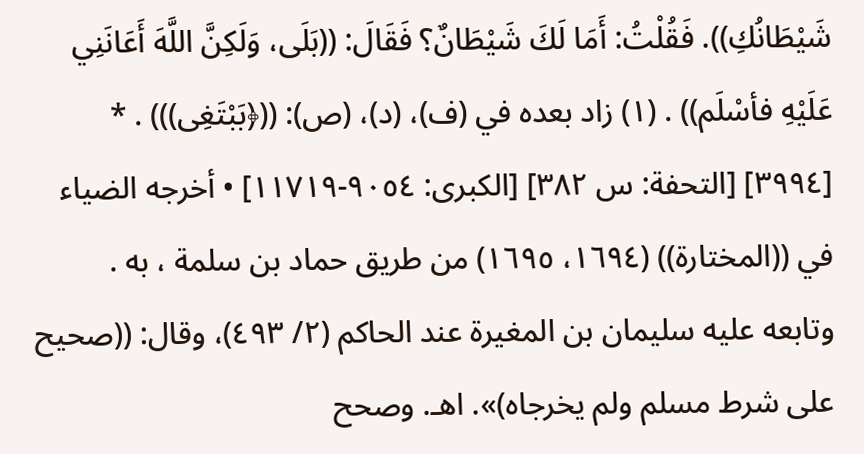شَيْطَانُكِ)). فَقُلْتُ: أَمَا لَكَ شَيْطَانٌ؟ فَقَالَ: ((بَلَى، وَلَكِنَّ اللَّهَ أَعَانَنِي عَلَيْهِ فأسْلَم)) . (١) زاد بعده في (ف)، (د)، (ص): ((﴿بَبْتَغِى))) . * [٣٩٩٤] [التحفة: س ٣٨٢] [الكبرى: ٩٠٥٤-١١٧١٩] • أخرجه الضياء في ((المختارة)) (١٦٩٤، ١٦٩٥) من طريق حماد بن سلمة ، به . وتابعه عليه سليمان بن المغيرة عند الحاكم (٢/ ٤٩٣)، وقال: ((صحيح على شرط مسلم ولم يخرجاه)». اهـ. وصحح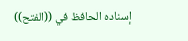إسناده الحافظ في ((الفتح))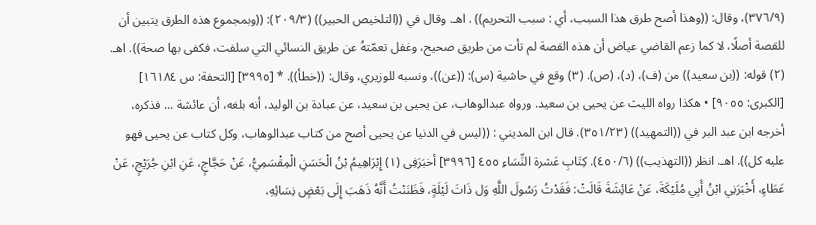(٣٧٦/٩)، وقال: ((وهذا أصح طرق هذا السبب، أي : سبب التحريم)) . اهـ. وقال في ((التلخيص الحبير)) (٢٠٩/٣): ((وبمجموع هذه الطرق يتبين أن للقصة أصلًا، لا كما زعم القاضي عياض أن هذه القصة لم تأت من طريق صحيح، وغفل تعمّتهُ عن طريق النسائي التي سلفت، فكفى بها صحة)). اهـ. (٢) قوله: ((بن سعيد)) من (ف)، (د)، (ص). (٣) وقع في حاشية (س): ((عن))، ونسبه للوزيري، وقال: ((خطأ)). * [٣٩٩٥] [التحفة: س ١٦١٨٤] [الكبرى: ٩٠٥٥] • هكذا رواه الليث عن يحيى بن سعيد. ورواه عبدالوهاب، عن يحيى بن سعيد، عن عبادة بن الوليد، أنه بلغه، أن عائشة ... فذكره، أخرجه ابن عبد البر في ((التمهيد)) (٣٥١/٢٣). قال ابن المديني : ((ليس في الدنيا عن يحيى أصح من كتاب عبدالوهاب، وكل كتاب عن یحیى فهو عليه كل)). اهـ. انظر ((التهذيب)) (٤٥٠/٦). كِتَابِ عَشرة النِّسَاءِ ٤٥٥ [٣٩٩٦] أخبَرَفِى (١) إِبْرَاهِيمُ بْنُ الْحَسَنِ الْمِقْسَمِيُّ، عَنْ حَجَّاجٍ، عَنِ ابْنِ جُرَيْجٍ، عَنْ عَطَاءٍ، أَخْبَرَنِي ابْنُ أَبِي مُلَيْكَةَ، عَنْ عَائِشَةَ قَالَتْ: فَقَدْتُ رَسُولَ اللَّهِ وَل ذَاتَ لَيْلَةٍ، فَظَنَنْتُ أَنَّهُ ذَهَبَ إِلَى بَعْضٍ نِسَائِهِ،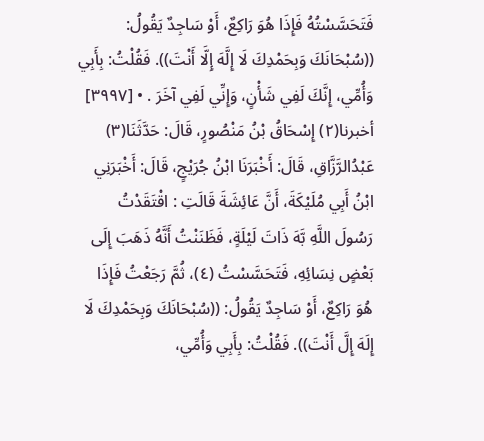فَتَحَسَّسْتُهُ فَإِذَا هُوَ رَاكِعٌ، أَوْ سَاجِدٌ يَقُولُ: ((سُبْحَانَكَ وَبِحَمْدِكَ لَا إِلَّهَ إِلَّا أَنْتَ)). فَقُلْتُ: بِأَبِي وَأُمِّي، إِنَّكَ لَفِي شَأْنٍ، وَإِنِّي لَفِي آخَرَ . • [٣٩٩٧] أخبرنا(٢) إِسْحَاقُ بْنُ مَنْصُورٍ، قَالَ: حَدَّثَنَا(٣) عَبْدُالرَّزَّاقِ، قَالَ: أَخْبَرَنَا ابْنُ جُرَيْجٍ، قَالَ: أَخْبَرَنِي ابْنُ أَبِي مُلَيْكَةَ، أَنَّ عَائِشَةَ قَالَتِ : اقْتَقَدْتُ رَسُولَ اللَّهِ بَّهَ ذَاتَ لَيْلَةٍ، فَظَنَنْتُ أَنَّهُ ذَهَبَ إِلَى بَعْضٍ نِسَائِهِ، فَتَحَسَّسْتُ (٤)، ثُمَّ رَجَعْتُ فَإِذَا هُوَ رَاكِعٌ، أَوْ سَاجِدٌ يَقُولُ: ((سُبْحَانَكَ وَبِحَمْدِكَ لَا إِلَهَ إِلَّ أَنْتَ)). فَقُلْتُ: بِأَبِي وَأُمِّي،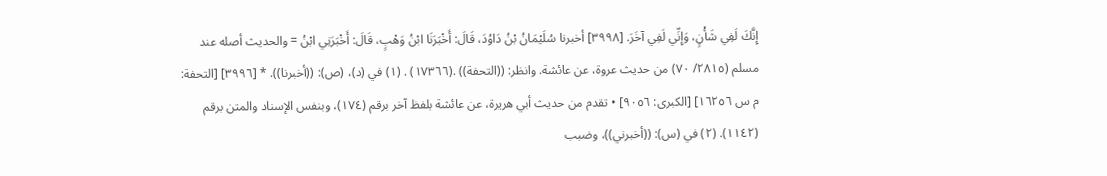إِنَّكَ لَفِي شَأْنٍ، وَإِنِّي لَفِي آخَرَ. [٣٩٩٨] أخبرنا سُلَيْمَانُ بْنُ دَاوُدَ، قَالَ: أَخْبَرَنَا ابْنُ وَهْبٍ، قَالَ: أَخْبَرَنِي ابْنُ = والحديث أصله عند مسلم (٢٨١٥/ ٧٠) من حديث عروة، عن عائشة. وانظر: ((التحفة)) .(١٧٣٦٦) . (١) في (د)، (ص): ((أخبرنا)). * [٣٩٩٦] [التحفة: م س ١٦٢٥٦] [الكبرى: ٩٠٥٦] • تقدم من حديث أبي هريرة، عن عائشة بلفظ آخر برقم (١٧٤)، وبنفس الإسناد والمتن برقم (١١٤٢). (٢) في (س): ((أخبرني))، وضبب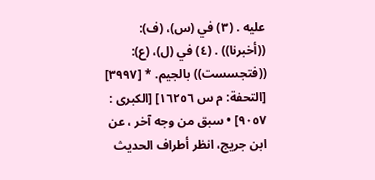عليه . (٣) في (س)، (ف): ((أخبرنا)) . (٤) في (ل)، (ع): ((فتجسست)) بالجيم. * [٣٩٩٧] [التحفة: م س ١٦٢٥٦] [الكبرى : ٩٠٥٧] • سبق من وجه آخر ، عن ابن جريج، انظر أطراف الحديث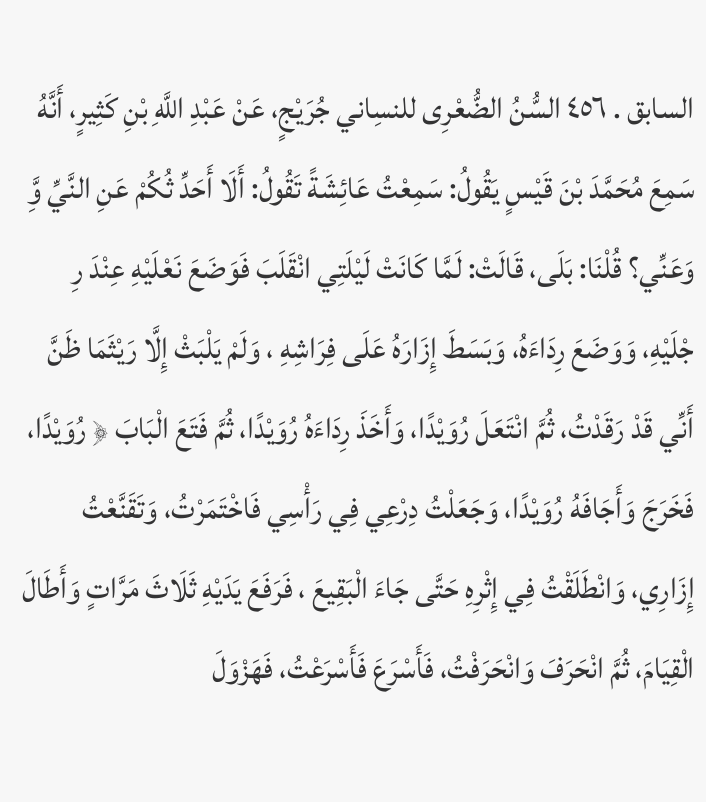السابق . ٤٥٦ السُّنُ الضُّعْرِى للنسِاني جُرَيْجٍ، عَنْ عَبْدِ اللَّهِ بْنِ كَثِيرٍ، أَنَّهُ سَمِعَ مُحَمَّدَ بْنَ قَيْسٍ يَقُولُ: سَمِعْتُ عَائِشَةً تَقُولُ: أَلَا أَحَدِّ ثُكُمْ عَنِ النَّيِّ وَِّ وَعَنِّي؟ قُلْنَا: بَلَى، قَالَتْ: لَمَّا كَانَتْ لَيْلَتِي انْقَلَبَ فَوَضَعَ نَعْلَيْهِ عِنْدَ رِ جْلَيْهِ، وَوَضَعَ رِدَاءَهُ، وَبَسَطَ إِزَارَهُ عَلَى فِرَاشِهِ ، وَلَمْ يَلْبَثْ إِلَّا رَيْثَمَا ظَنَّ أَنِّي قَدْ رَقَدْتُ، ثُمَّ انْتَعَلَ رُوَيْدًا، وَأَخَذَ رِدَاءَهُ رُوَيْدًا، ثُمَّ فَتَعَ الْبَابَ ﴿ رُوَيْدًا، فَخَرَجَ وَأَجَافَهُ رُوَيْدًا، وَجَعَلْتُ دِرْعِي فِي رَأْسِي فَاخْتَمَرْتُ، وَتَقَنَّعْتُ إِزَارِي، وَانْطَلَقْتُ فِي إِثْرِهِ حَتَّى جَاءَ الْبَقِيعَ ، فَرَفَعَ يَدَيْهِ ثَلَاثَ مَرَّاتٍ وَأَطَالَ الْقِيَامَ، ثُمَّ انْحَرَفَ وَانْحَرَفْتُ، فَأَسْرَعَ فَأَسْرَعْتُ، فَهَزْوَلَ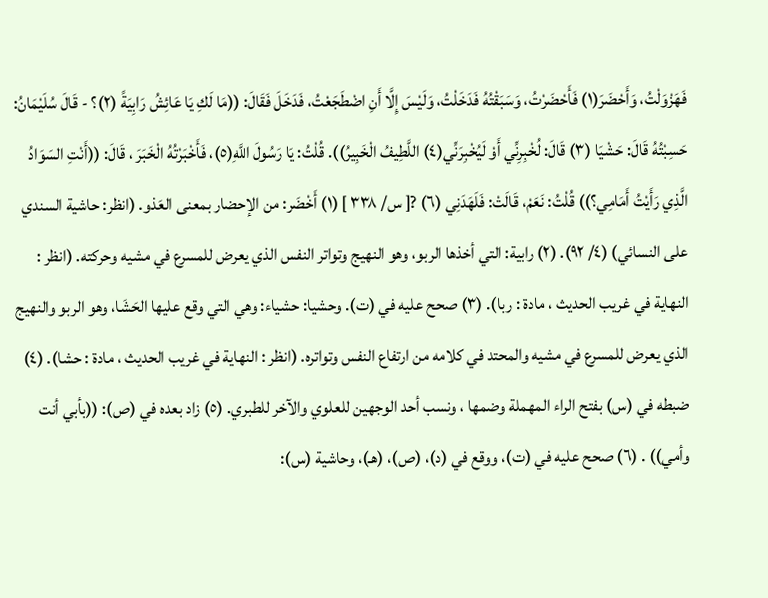فَهَزْوَلْتُ، وَأَحْضَرَ(١) فَأَحْضَرْتُ، وَسَبَقْتُهُ فَدَخَلْتُ، وَلَيْسَ إِلَّا أَنِ اضْطَجَعْتُ، فَدَخَلَ فَقَالَ: ((مَا لَكِ يَا عَائِشُ رَابِيَةً (٢)؟ - قَالَ سُلَيْمَانُ: حَسِبْتُهُ قَالَ: حَشْيَا (٣) قَالَ: لُخْبِرِنِّي أَوْ لَيُخْبِرَنِّي(٤) اللَّطِيفُ الْخَبِيرُ)). قُلْتُ: يَا رَسُولَ اللَّهِ(٥)، فَأَخْبَرْتُهُ الْخَبَرَ ، قَالَ: ((أَنْتِ السَوَادُ الَّذِي رَأَيْتُ أَمَامِي؟)) قُلْتُ: نَعَمْ، قَالَتْ: فَلَهَدَنِي (٦) ?[ س/ ٣٣٨ ] (١) أَخْضَر: من الإحضار بمعنى العَذو. (انظر: حاشية السندي على النسائي) (٤/ ٩٢). (٢) رابية: التي أخذها الربو، وهو النهيج وتواتر النفس الذي يعرض للمسرع في مشيه وحركته. (انظر : النهاية في غريب الحديث ، مادة : ربا). (٣) صحح عليه في (ت). وحشيا: حشياء: وهي التي وقع عليها الحَشَا، وهو الربو والنهيج الذي يعرض للمسرع في مشيه والمحتد في كلامه من ارتفاع النفس وتواتره. (انظر : النهاية في غريب الحديث ، مادة : حشا). (٤) ضبطه في (س) بفتح الراء المهملة وضمها ، ونسب أحد الوجهين للعلوي والآخر للطبري. (٥) زاد بعده في (ص): ((بأبي أنت وأمي)) . (٦) صحح عليه في (ت)، ووقع في (د)، (ص)، (هـ)، وحاشية (س):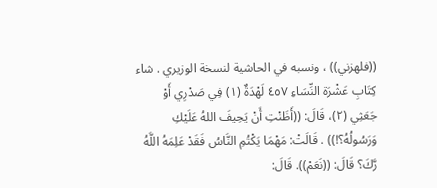((فلهزني)) ، ونسبه في الحاشية لنسخة الوزيري . شاء كِتَابِ عَشْرَة النِّسَاءِ ٤٥٧ لَهْدَةٌ (١) فِي صَدْرِي أَوْ جَعَثِي (٢)، قَالَ: ((أَظَنْتِ أَنْ يَحِيفَ اللهُ عَلَيْكِ وَرَسُولُهُ؟!)) . قَالَتْ: مَهْمَا يَكْتُمِ النَّاسُ فَقَدْ عَلِمَهُ اللَّهُ رَّكَ؟ قَالَ: ((نَعَمْ)). قَالَ: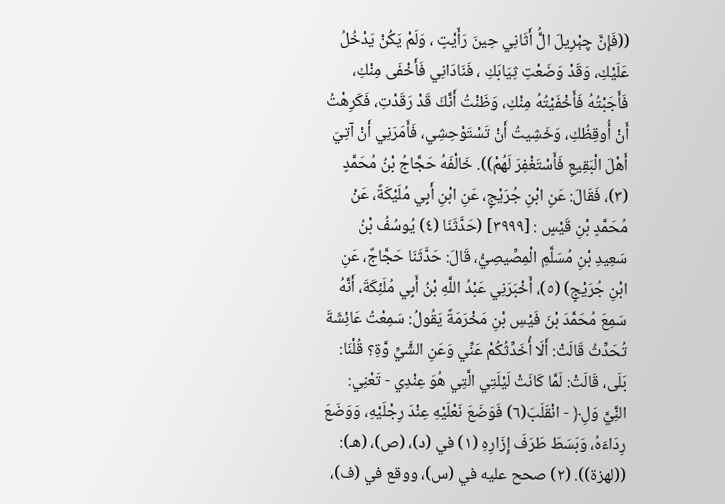((فَإِنَّ چِېْرِیلَ الَُّ أَثَانِي حِينَ رَأَيْتٍ ، وَلَمْ يَكُنْ يَدْخُلُ عَلَيْكِ، وَقَدْ وَضَعْتِ ثِيَابَكِ ، فَنَادَانِي فَأَخْفَى مِنْكِ، فَأَجَبْتُهُ فَأَخْفَيْتُهُ مِنْكِ، وَظَنْتُ أَنَّكَ قَدْ رَقَدْتِ، فَكَرِهْتُ أَنْ أُوقِظُكِ، وَخَشِيتُ أَنْ تَسْتَوْحِشِي، فَأَمَرَنِي أَنْ آتِيَ أَهْلَ الْبَقِيعِ فَأَسْتَغْفِرَ لَهُمْ)). خَالْفَهُ حَجَّاجُ بْنُ مُحَمَّدٍ (٣)، فَقَالَ: عَنِ ابْنِ جُرَيْجٍ، عَنِ ابْنِ أَبِي مُلَيْكَةً، عَنْ مُحَمَّدٍ بْنِ قَيْسٍ : [٣٩٩٩] (حَدَّثَنَا (٤) يُوسُفُ بْنُ سَعِيدِ بْنِ مُسَلَّمِ الْمِصِّيصِيُّ، قَالَ: حَدَّثَنَا حَجَّاجٌ، عَنِ ابْنِ جُرَيْجٍ) (٥)، أَخْبَرَنِي عَبْدُ اللَّهِ بْنُ أَبِي مُلَئِكَةَ، أَنَّهُ سَمِعَ مُحَمَّدَ بْنَ فَيْسِ بْنِ مَخْرَمَةً يَقُولُ: سَمِعْتُ عَائِشَةَ تُحَدِّثُ قَالَتْ: أَلَا أُخَدِّثُكُمْ عَنِّي وَعَنِ الشَّيِّ وَّةِ؟ قُلْنَا: بَلَى، قَالَتْ: لَمَّا كَانَتْ لَيْلَتِي الَّتِي هُوَ عِنْدِي - تَعْنِي: النَِّيَّ وَلِ﴿ - انْقَلَبَ(٦) فَوَضَعَ نَعْلَيْهِ عِنْدَ رِجْلَيْهِ، وَوَضَعَ رِدَاءَهُ، وَبَسَطَ طَرَفَ إِزَارِهِ (١) في (د)، (ص)، (هـ): ((لهزة)). (٢) صحح عليه في (س)، ووقع في (ف)،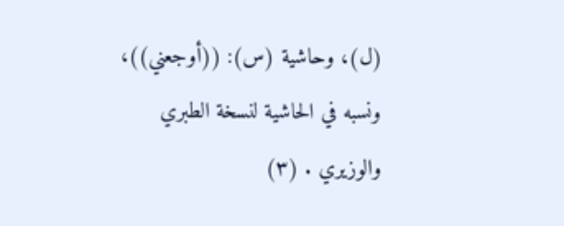(ل)، وحاشية (س): ((أوجعني))، ونسبه في الحاشية لنسخة الطبري والوزيري . (٣)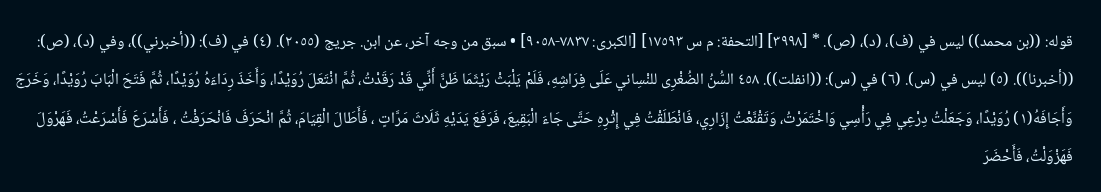قوله: ((بن محمد)) لیس في (ف)، (د)، (ص). * [٣٩٩٨] [التحفة: م س ١٧٥٩٣] [الكبرى: ٧٨٣٧-٩٠٥٨] • سبق من وجه آخر، عن ابن. جریج (٢٠٥٥). (٤) في (ف): ((أخبرني))، وفي (د)، (ص): ((أخبرنا)). (٥) لیس في (س). (٦) في (س): ((انفلت)). ٤٥٨ السُّنُ الضُغْرِى للنْسِاني عَلَى فِرَاشِهِ، فَلَمْ يَلْبَثْ رَيْثَمَا ظَنَّ أَنِّي قَدْ رَقَدْتُ، ثُمَّ انْتَعَلَ رُوَيْدًا، وَأَخَذَ رِدَاءَهُ رُوَيْدًا، ثُمَّ فَتَحَ الْبَابَ رُوَيْدًا، وَخَرَجَ وَأَجَافَهُ(١) رُوَيْدًا، وَجَعَلْتُ دِرْعِي فِي رَأْسِي وَاخْتَمَرْتُ، وَتَقْنَّعْتُ إِزَارِي، فَانْطَلَقْتُ فِي إِثْرِهِ حَتَّى جَاءَ الْبَقِيعَ، فَرَفَعَ يَدَيْهِ ثَلَاثَ مَرَّاتٍ ، فَأَطَالَ الْقِيَامَ، ثُمَّ انْحَرَفَ فَانْحَرَفْتُ ، فَأَسْرَعَ فَأَسْرَعْتُ، فَهَرْوَلَ فَهَزْوَلْتُ، فَأَحْضَرَ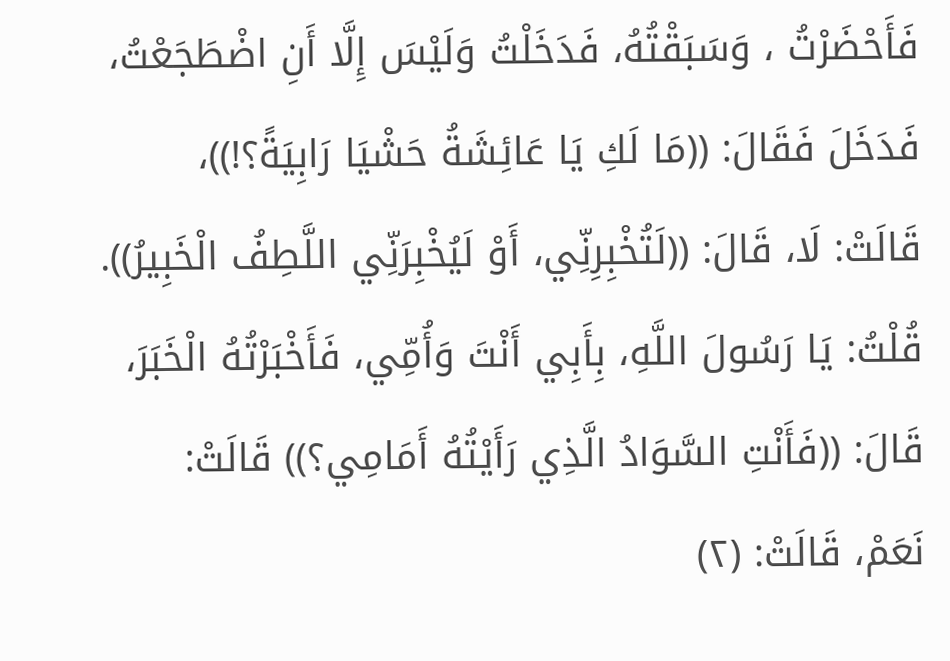فَأَحْضَرْتُ ، وَسَبَقْتُهُ، فَدَخَلْتُ وَلَيْسَ إِلَّا أَنِ اضْطَجَعْتُ، فَدَخَلَ فَقَالَ: ((مَا لَكِ يَا عَائِشَةُ حَشْيَا رَابِيَةً؟!))، قَالَتْ: لَا، قَالَ: ((لَتُخْبِرِنِّي، أَوْ لَيُخْبِرَنِّي اللَّطِفُ الْخَبِيرُ)). قُلْتُ: يَا رَسُولَ اللَّهِ، بِأَبِي أَنْتَ وَأُمِّي، فَأَخْبَرْتُهُ الْخَبَرَ، قَالَ: ((فَأَنْتِ السَّوَادُ الَّذِي رَأَيْتُهُ أَمَامِي؟)) قَالَتْ: نَعَمْ، قَالَتْ: (٢)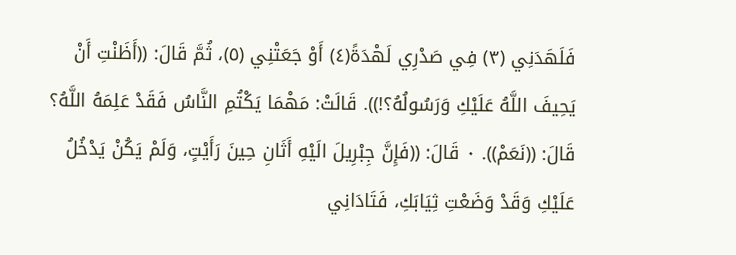فَلَهَدَنِي (٣) فِي صَدْرِي لَهْدَةً(٤) أَوْ جَعَتْنِي (٥)، ثُمَّ قَالَ: ((أَظَنْتِ أَنْ يَحِيفَ اللَّهُ عَلَيْكِ وَرَسُولُهُ؟!)). قَالَتْ: مَهْمَا يَكْتُمِ النَّاسُ فَقَدْ عَلِمَهُ اللَّهُ؟ قَالَ: ((نَعَمْ)). ٠ قَالَ: ((فَإِنَّ جِبْرِيلَ الَيْهِ أَثَانِ حِينَ رَأَيْتٍ، وَلَمْ يَكُنْ يَدْخُلُ عَلَيْكِ وَقَدْ وَضَعْتِ ثِيَابَكِ، فَتَادَانِي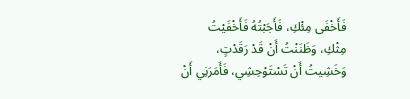فَأَخْفَى مِئْكِ، فَأَجَبْتُهُ فَأَخْفَيْتُ مِثْكِ، وَظَنَنْتُ أَنْ قَدْ رَقَدْتٍ، وَخَشِيتُ أَنْ تَسْتَوْحِشِي، فَأَمَرَنِي أَنْ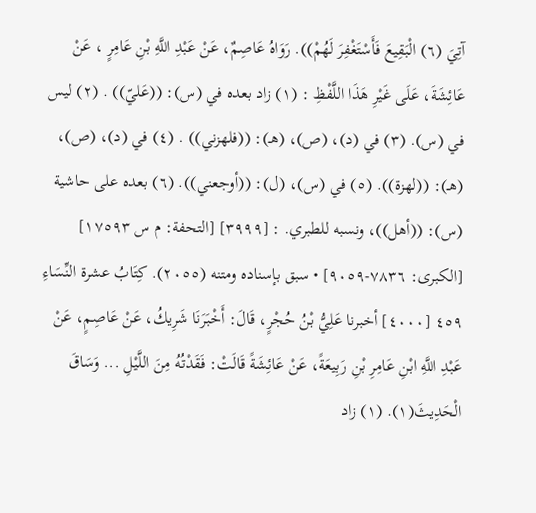آتِيَ (٦) الْبَقِيعَ فَأَسْتَغْفِرَ لَهُمْ)). رَوَاهُ عَاصِمٌ، عَنْ عَبْدِ اللَّهِ بْنِ عَامِرٍ ، عَنْ عَائِشَةَ، عَلَى غَيْرِ هَذَا اللَّفْظِ : (١) زاد بعده في (س): ((عَليّ)) . (٢) ليس في (س). (٣) في (د)، (ص)، (هـ): ((فلهزني)) . (٤) في (د)، (ص)، (هـ): ((لهزة)). (٥) في (س)، (ل): ((أوجعني)). (٦) بعده على حاشية (س): ((أهل))، ونسبه للطبري. : [٣٩٩٩] [التحفة: م س ١٧٥٩٣] [الكبرى: ٧٨٣٦-٩٠٥٩] • سبق بإسناده ومتنه (٢٠٥٥). كِتَابُ عشرة النِّسَاءِ ٤٥٩ [٤٠٠٠] أخبرنا عَلِيُّ بْنُ حُجْرٍ، قَالَ: أَخْبَرَنَا شَرِيكُ، عَنْ عَاصِمٍ، عَنْ عَبْدِ اللَّهِ ابْنِ عَامِرِ بْنِ رَبِيعَةً، عَنْ عَائِشَةً قَالَتْ: فَقَدْتُهُ مِنَ اللَّيْلِ ... وَسَاقَ الْحَدِيثَ(١). (١) زاد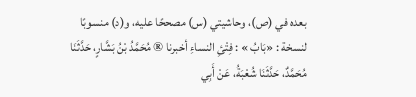بعده في (ص)، وحاشيتي (س) مصححًا عليه، و(د) منسوبًا لنسخة : «بَابُ » : فِتْئِ النساءِ أخبرنا ® مُحَمَّدُ بْنُ بَشَّارٍ، حَدَّثَنَا مُحَمَّدٌ، حَدَّثَنَا شُعْبَةُ، عَنْ أَبِي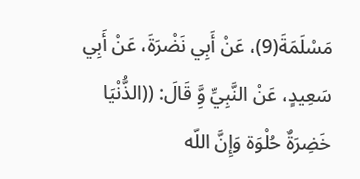مَسْلَمَةَ(9)، عَنْ أَبِي نَضْرَةَ، عَنْ أَبِي سَعِيدٍ، عَنْ النَّبِيِّ وَِّ قَالَ: ((الذُّنْيَا خَضِرَةٌ حُلْوَة وَإِنَّ اللّه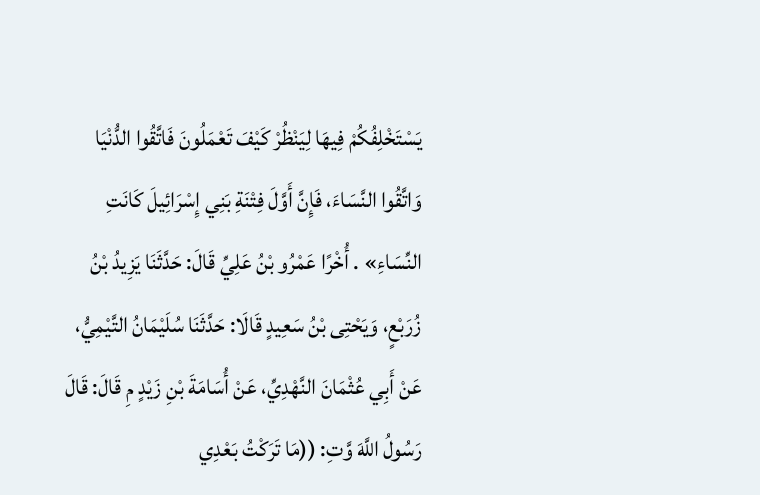يَسْتَخْلِفُكُمْ فِيهَا لِيَنْظُرْ كَيْفَ تَعْمَلُونَ فَاتَّقُوا الدُّنْيَا وَاتَّقُوا النَّسَاءَ، فَإِنَّ أَوَّلَ فِتْنَةِ بَنِي إِسْرَائِيلَ كَانَتِ النِّسَاءِ» . أُخْرًا عَمْرُو بْنُ عَلِيِّ قَالَ: حَدَّثَنَا يَزِيدُ بْنُ زُرَبْعٍ، وَيَحْتِى بْنُ سَعِيدٍ قَالَا: حَدَّثَنَا سُلَيْمَانُ التَّيْمِيُّ، عَنْ أَبِي عُثْمَانَ النَّهْدِيِّ، عَنْ أُسَامَةَ بْنِ زَيْدٍ مِ قَالَ: قَالَ رَسُولُ اللَّهَ وَّتِ: ((مَا تَرَكْتُ بَعْدِي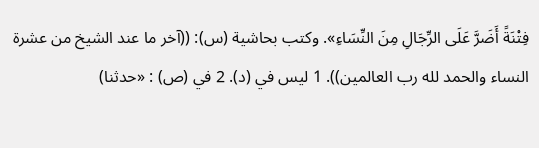فِتْنَةً أَضَرَّ عَلَى الرِّجَالِ مِنَ النِّسَاءِ». وكتب بحاشية (س): ((آخر ما عند الشيخ من عشرة النساء والحمد لله رب العالمين)). 1 لیس في (د). 2 في (ص) : «حدثنا)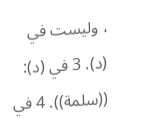، وليست في (د). 3 في (د): ((سلمة)). 4 في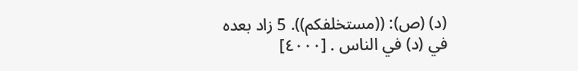(د) (ص): ((مستخلفكم)). 5 زاد بعده في (د) في الناس . [٤٠٠٠]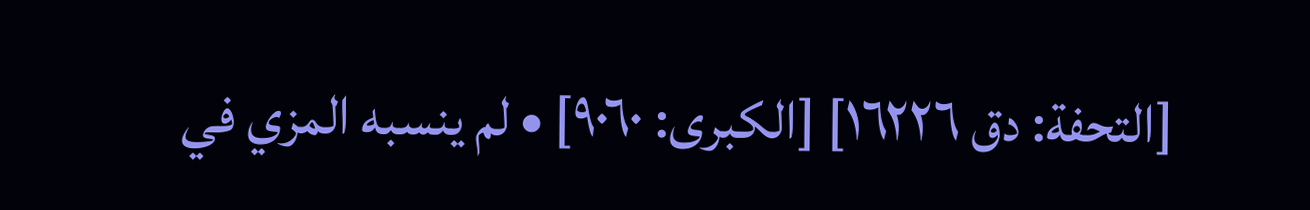[التحفة: دق ١٦٢٢٦] [الكبرى: ٩٠٦٠] • لم ينسبه المزي في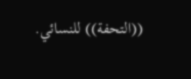((التحفة)) للنسائي.